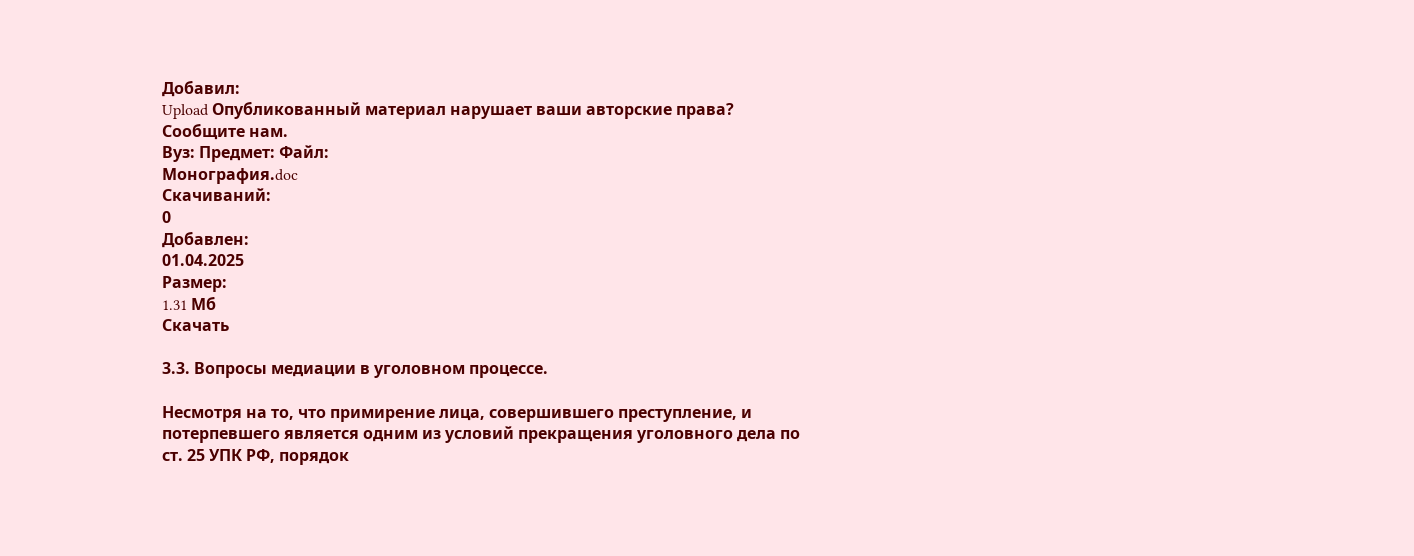Добавил:
Upload Опубликованный материал нарушает ваши авторские права? Сообщите нам.
Вуз: Предмет: Файл:
Монография.doc
Скачиваний:
0
Добавлен:
01.04.2025
Размер:
1.31 Mб
Скачать

3.3. Вопросы медиации в уголовном процессе.

Несмотря на то, что примирение лица, совершившего преступление, и потерпевшего является одним из условий прекращения уголовного дела по ст. 25 УПК РФ, порядок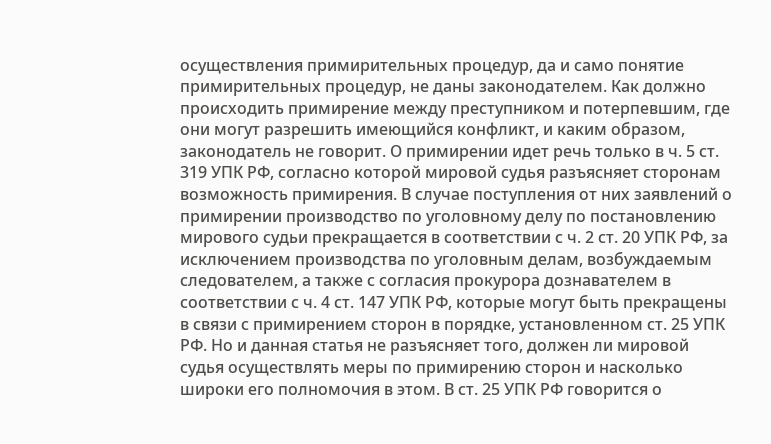осуществления примирительных процедур, да и само понятие примирительных процедур, не даны законодателем. Как должно происходить примирение между преступником и потерпевшим, где они могут разрешить имеющийся конфликт, и каким образом, законодатель не говорит. О примирении идет речь только в ч. 5 ст. 319 УПК РФ, согласно которой мировой судья разъясняет сторонам возможность примирения. В случае поступления от них заявлений о примирении производство по уголовному делу по постановлению мирового судьи прекращается в соответствии с ч. 2 ст. 20 УПК РФ, за исключением производства по уголовным делам, возбуждаемым следователем, а также с согласия прокурора дознавателем в соответствии с ч. 4 ст. 147 УПК РФ, которые могут быть прекращены в связи с примирением сторон в порядке, установленном ст. 25 УПК РФ. Но и данная статья не разъясняет того, должен ли мировой судья осуществлять меры по примирению сторон и насколько широки его полномочия в этом. В ст. 25 УПК РФ говорится о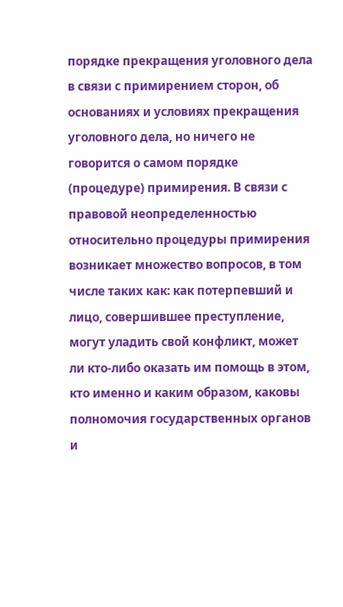порядке прекращения уголовного дела в связи с примирением сторон, об основаниях и условиях прекращения уголовного дела, но ничего не говорится о самом порядке (процедуре) примирения. В связи с правовой неопределенностью относительно процедуры примирения возникает множество вопросов, в том числе таких как: как потерпевший и лицо, совершившее преступление, могут уладить свой конфликт, может ли кто-либо оказать им помощь в этом, кто именно и каким образом, каковы полномочия государственных органов и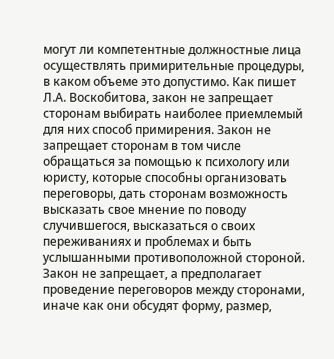могут ли компетентные должностные лица осуществлять примирительные процедуры, в каком объеме это допустимо. Как пишет Л.А. Воскобитова, закон не запрещает сторонам выбирать наиболее приемлемый для них способ примирения. Закон не запрещает сторонам в том числе обращаться за помощью к психологу или юристу, которые способны организовать переговоры, дать сторонам возможность высказать свое мнение по поводу случившегося, высказаться о своих переживаниях и проблемах и быть услышанными противоположной стороной. Закон не запрещает, а предполагает проведение переговоров между сторонами, иначе как они обсудят форму, размер,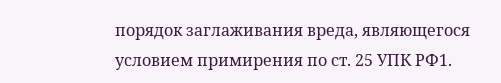порядок заглаживания вреда, являющегося условием примирения по ст. 25 УПК РФ1.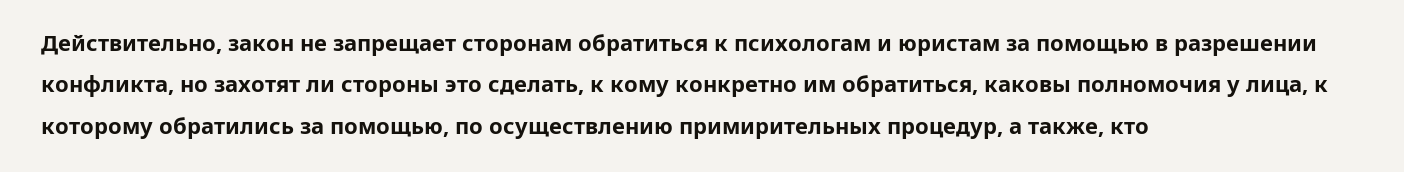Действительно, закон не запрещает сторонам обратиться к психологам и юристам за помощью в разрешении конфликта, но захотят ли стороны это сделать, к кому конкретно им обратиться, каковы полномочия у лица, к которому обратились за помощью, по осуществлению примирительных процедур, а также, кто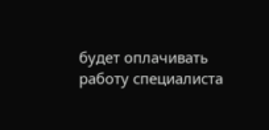будет оплачивать работу специалиста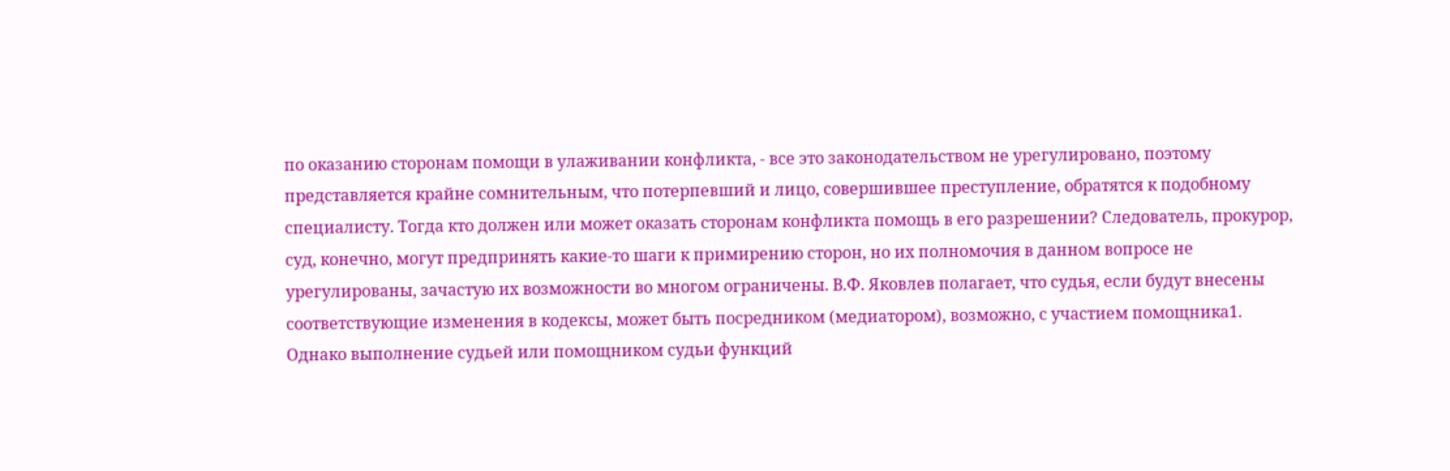по оказанию сторонам помощи в улаживании конфликта, - все это законодательством не урегулировано, поэтому представляется крайне сомнительным, что потерпевший и лицо, совершившее преступление, обратятся к подобному специалисту. Тогда кто должен или может оказать сторонам конфликта помощь в его разрешении? Следователь, прокурор, суд, конечно, могут предпринять какие-то шаги к примирению сторон, но их полномочия в данном вопросе не урегулированы, зачастую их возможности во многом ограничены. В.Ф. Яковлев полагает, что судья, если будут внесены соответствующие изменения в кодексы, может быть посредником (медиатором), возможно, с участием помощника1. Однако выполнение судьей или помощником судьи функций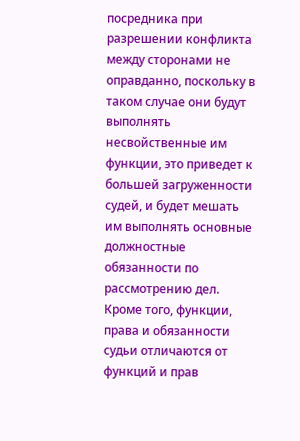посредника при разрешении конфликта между сторонами не оправданно, поскольку в таком случае они будут выполнять несвойственные им функции, это приведет к большей загруженности судей, и будет мешать им выполнять основные должностные обязанности по рассмотрению дел. Кроме того, функции, права и обязанности судьи отличаются от функций и прав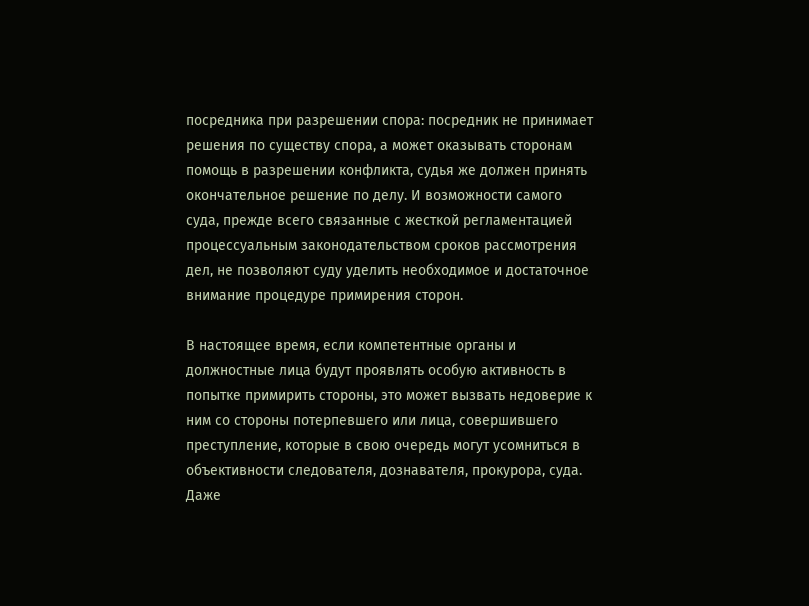посредника при разрешении спора: посредник не принимает решения по существу спора, а может оказывать сторонам помощь в разрешении конфликта, судья же должен принять окончательное решение по делу. И возможности самого суда, прежде всего связанные с жесткой регламентацией процессуальным законодательством сроков рассмотрения дел, не позволяют суду уделить необходимое и достаточное внимание процедуре примирения сторон.

В настоящее время, если компетентные органы и должностные лица будут проявлять особую активность в попытке примирить стороны, это может вызвать недоверие к ним со стороны потерпевшего или лица, совершившего преступление, которые в свою очередь могут усомниться в объективности следователя, дознавателя, прокурора, суда. Даже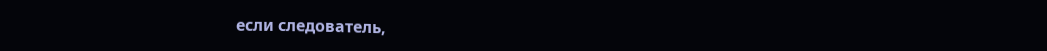если следователь,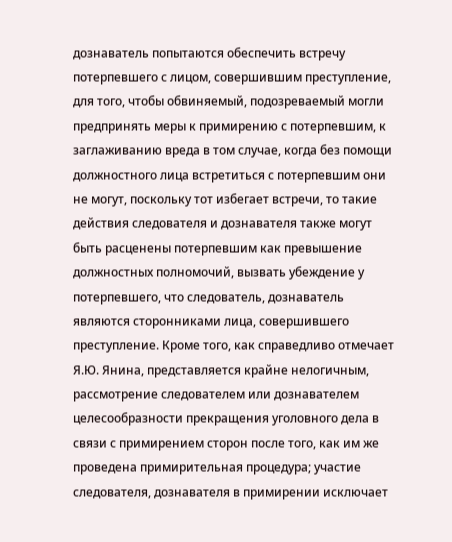дознаватель попытаются обеспечить встречу потерпевшего с лицом, совершившим преступление, для того, чтобы обвиняемый, подозреваемый могли предпринять меры к примирению с потерпевшим, к заглаживанию вреда в том случае, когда без помощи должностного лица встретиться с потерпевшим они не могут, поскольку тот избегает встречи, то такие действия следователя и дознавателя также могут быть расценены потерпевшим как превышение должностных полномочий, вызвать убеждение у потерпевшего, что следователь, дознаватель являются сторонниками лица, совершившего преступление. Кроме того, как справедливо отмечает Я.Ю. Янина, представляется крайне нелогичным, рассмотрение следователем или дознавателем целесообразности прекращения уголовного дела в связи с примирением сторон после того, как им же проведена примирительная процедура; участие следователя, дознавателя в примирении исключает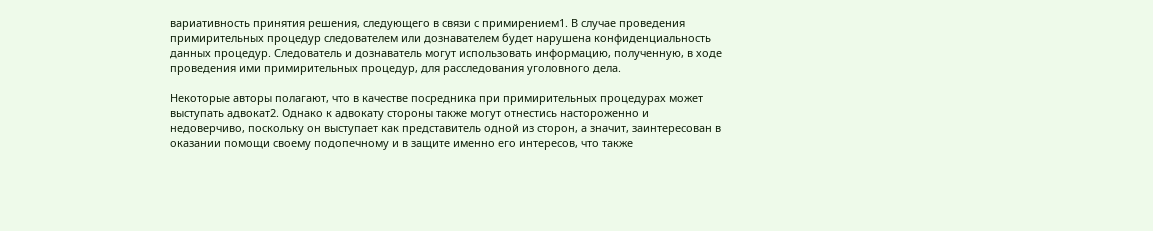вариативность принятия решения, следующего в связи с примирением1. В случае проведения примирительных процедур следователем или дознавателем будет нарушена конфиденциальность данных процедур. Следователь и дознаватель могут использовать информацию, полученную, в ходе проведения ими примирительных процедур, для расследования уголовного дела.

Некоторые авторы полагают, что в качестве посредника при примирительных процедурах может выступать адвокат2. Однако к адвокату стороны также могут отнестись настороженно и недоверчиво, поскольку он выступает как представитель одной из сторон, а значит, заинтересован в оказании помощи своему подопечному и в защите именно его интересов, что также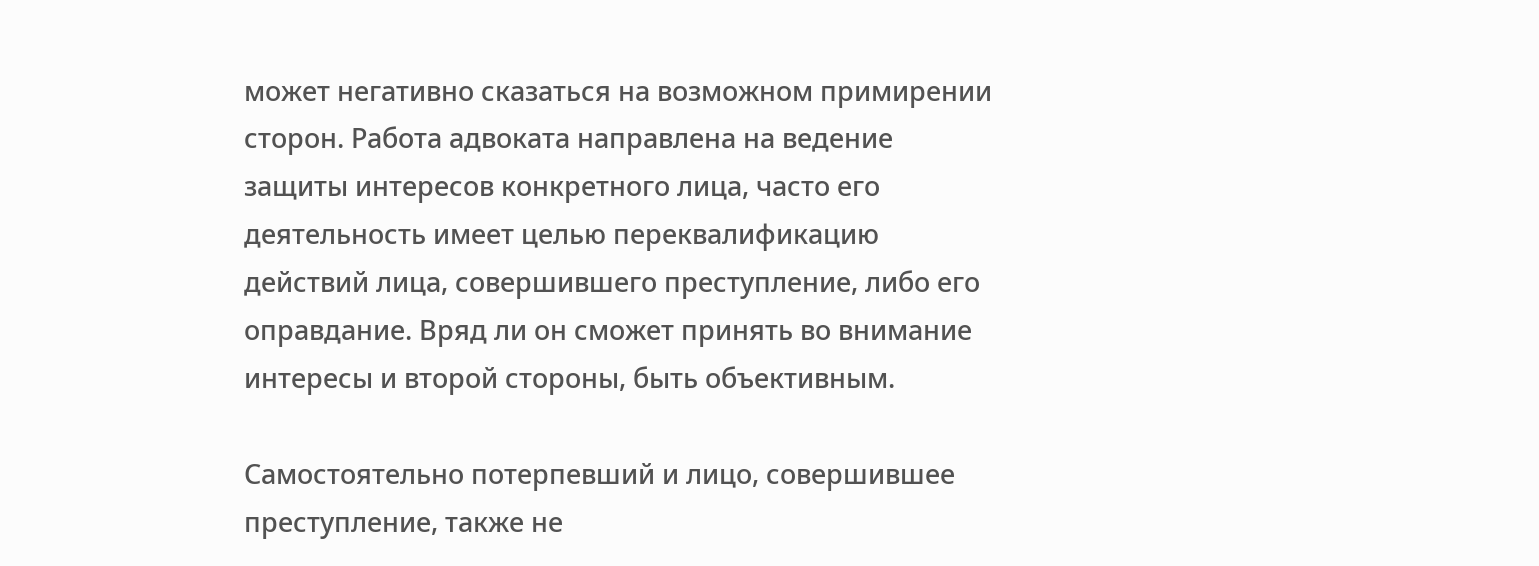может негативно сказаться на возможном примирении сторон. Работа адвоката направлена на ведение защиты интересов конкретного лица, часто его деятельность имеет целью переквалификацию действий лица, совершившего преступление, либо его оправдание. Вряд ли он сможет принять во внимание интересы и второй стороны, быть объективным.

Самостоятельно потерпевший и лицо, совершившее преступление, также не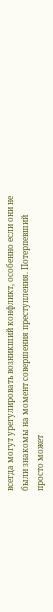всегда могут урегулировать возникший конфликт, особенно если они не были знакомы на момент совершения преступления. Потерпевший просто может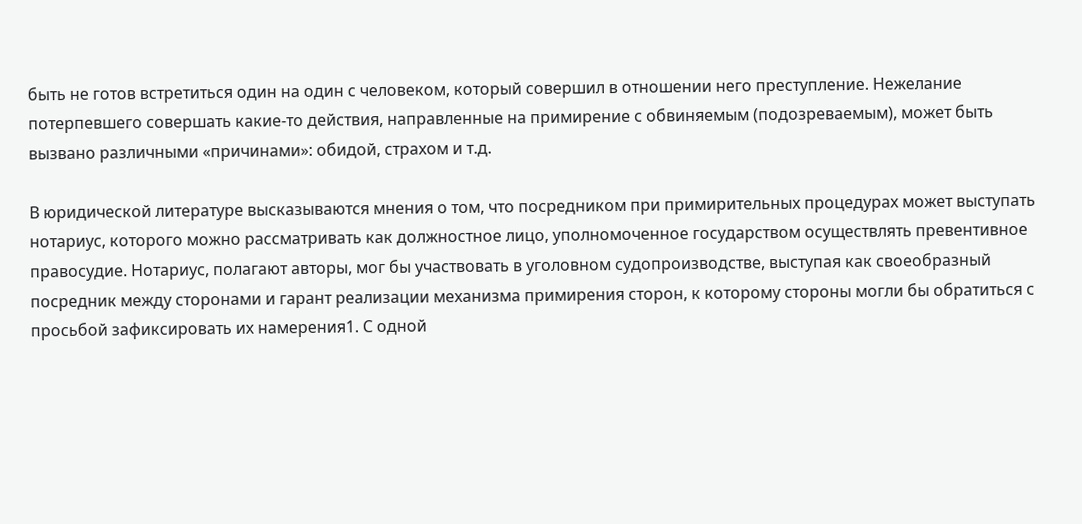быть не готов встретиться один на один с человеком, который совершил в отношении него преступление. Нежелание потерпевшего совершать какие-то действия, направленные на примирение с обвиняемым (подозреваемым), может быть вызвано различными «причинами»: обидой, страхом и т.д.

В юридической литературе высказываются мнения о том, что посредником при примирительных процедурах может выступать нотариус, которого можно рассматривать как должностное лицо, уполномоченное государством осуществлять превентивное правосудие. Нотариус, полагают авторы, мог бы участвовать в уголовном судопроизводстве, выступая как своеобразный посредник между сторонами и гарант реализации механизма примирения сторон, к которому стороны могли бы обратиться с просьбой зафиксировать их намерения1. С одной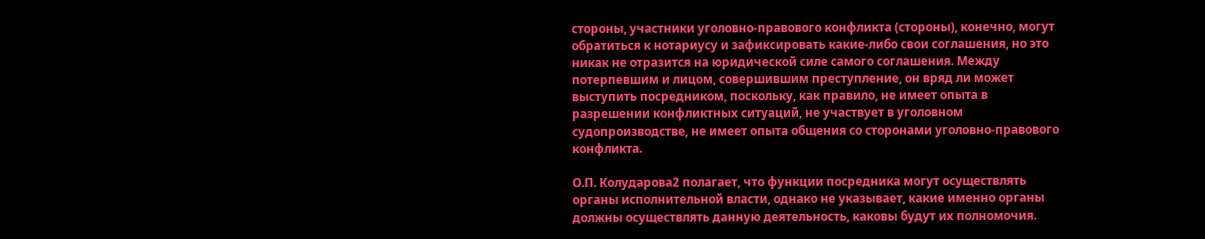стороны, участники уголовно-правового конфликта (стороны), конечно, могут обратиться к нотариусу и зафиксировать какие-либо свои соглашения, но это никак не отразится на юридической силе самого соглашения. Между потерпевшим и лицом, совершившим преступление, он вряд ли может выступить посредником, поскольку, как правило, не имеет опыта в разрешении конфликтных ситуаций, не участвует в уголовном судопроизводстве, не имеет опыта общения со сторонами уголовно-правового конфликта.

О.П. Колударова2 полагает, что функции посредника могут осуществлять органы исполнительной власти, однако не указывает, какие именно органы должны осуществлять данную деятельность, каковы будут их полномочия.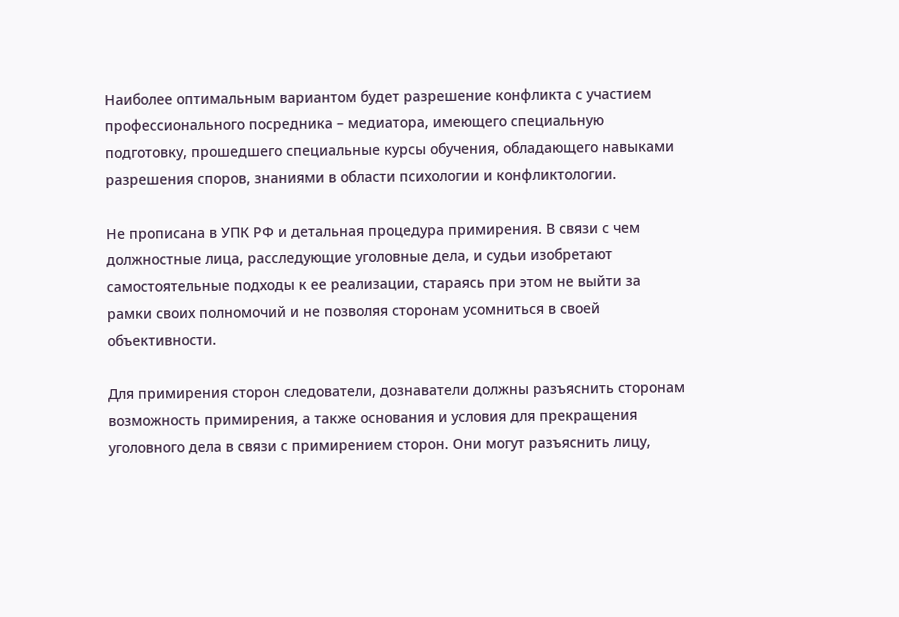Наиболее оптимальным вариантом будет разрешение конфликта с участием профессионального посредника – медиатора, имеющего специальную подготовку, прошедшего специальные курсы обучения, обладающего навыками разрешения споров, знаниями в области психологии и конфликтологии.

Не прописана в УПК РФ и детальная процедура примирения. В связи с чем должностные лица, расследующие уголовные дела, и судьи изобретают самостоятельные подходы к ее реализации, стараясь при этом не выйти за рамки своих полномочий и не позволяя сторонам усомниться в своей объективности.

Для примирения сторон следователи, дознаватели должны разъяснить сторонам возможность примирения, а также основания и условия для прекращения уголовного дела в связи с примирением сторон. Они могут разъяснить лицу,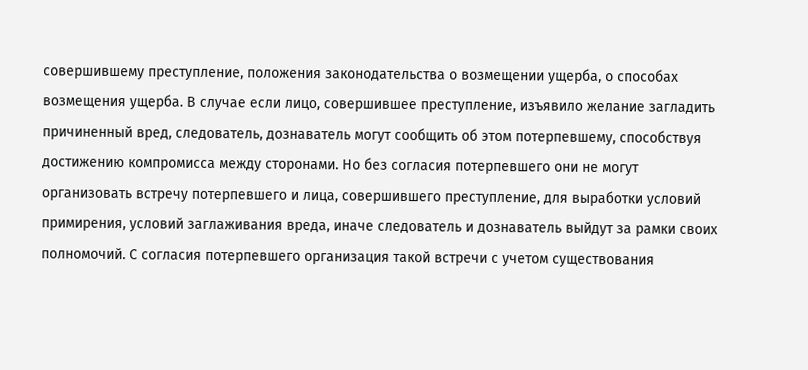совершившему преступление, положения законодательства о возмещении ущерба, о способах возмещения ущерба. В случае если лицо, совершившее преступление, изъявило желание загладить причиненный вред, следователь, дознаватель могут сообщить об этом потерпевшему, способствуя достижению компромисса между сторонами. Но без согласия потерпевшего они не могут организовать встречу потерпевшего и лица, совершившего преступление, для выработки условий примирения, условий заглаживания вреда, иначе следователь и дознаватель выйдут за рамки своих полномочий. С согласия потерпевшего организация такой встречи с учетом существования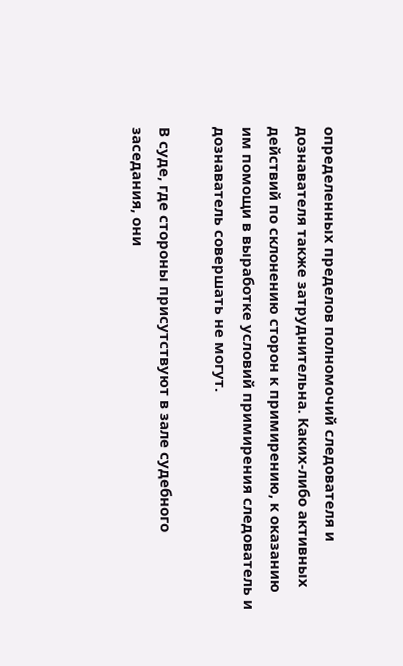определенных пределов полномочий следователя и дознавателя также затруднительна. Каких-либо активных действий по склонению сторон к примирению, к оказанию им помощи в выработке условий примирения следователь и дознаватель совершать не могут.

В суде, где стороны присутствуют в зале судебного заседания, они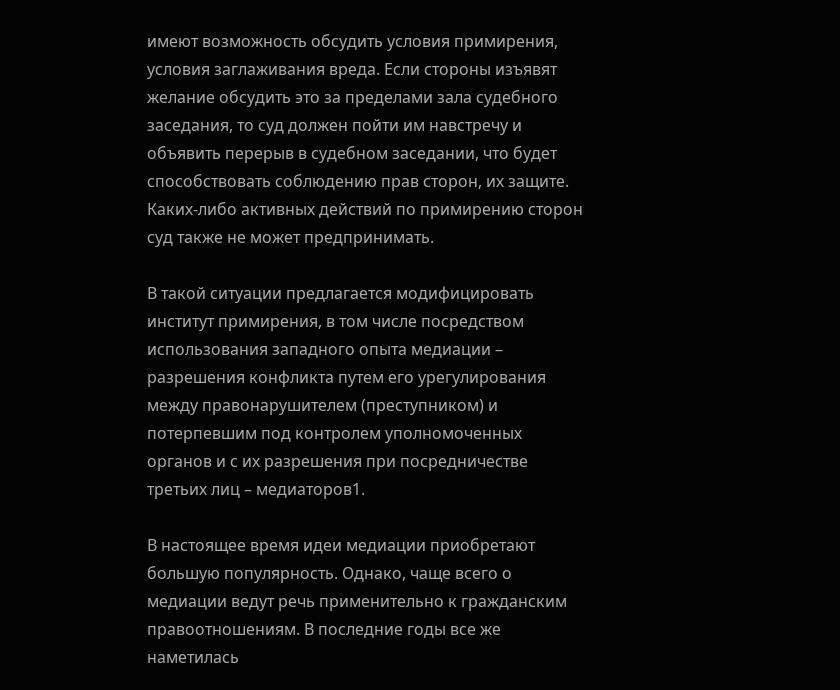имеют возможность обсудить условия примирения, условия заглаживания вреда. Если стороны изъявят желание обсудить это за пределами зала судебного заседания, то суд должен пойти им навстречу и объявить перерыв в судебном заседании, что будет способствовать соблюдению прав сторон, их защите. Каких-либо активных действий по примирению сторон суд также не может предпринимать.

В такой ситуации предлагается модифицировать институт примирения, в том числе посредством использования западного опыта медиации – разрешения конфликта путем его урегулирования между правонарушителем (преступником) и потерпевшим под контролем уполномоченных органов и с их разрешения при посредничестве третьих лиц – медиаторов1.

В настоящее время идеи медиации приобретают большую популярность. Однако, чаще всего о медиации ведут речь применительно к гражданским правоотношениям. В последние годы все же наметилась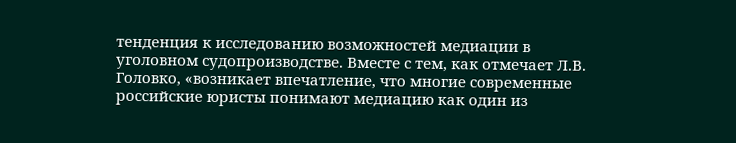тенденция к исследованию возможностей медиации в уголовном судопроизводстве. Вместе с тем, как отмечает Л.В. Головко, «возникает впечатление, что многие современные российские юристы понимают медиацию как один из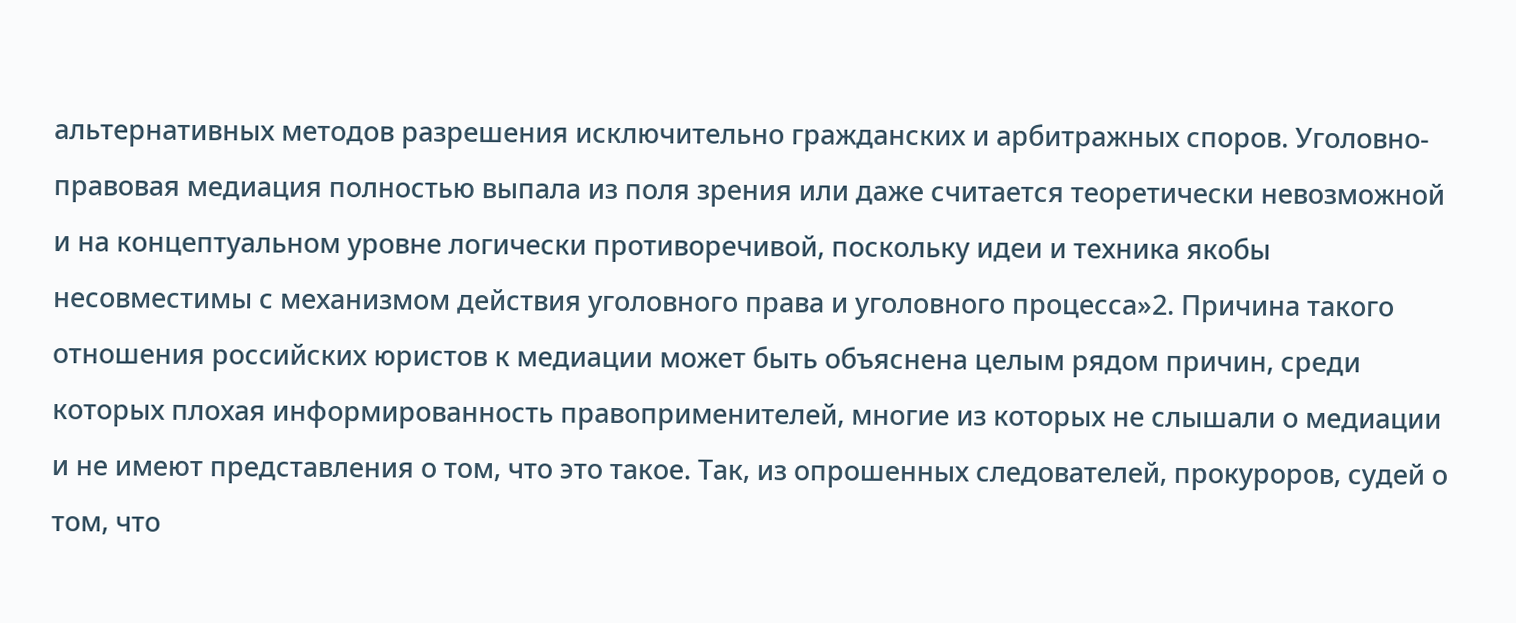альтернативных методов разрешения исключительно гражданских и арбитражных споров. Уголовно-правовая медиация полностью выпала из поля зрения или даже считается теоретически невозможной и на концептуальном уровне логически противоречивой, поскольку идеи и техника якобы несовместимы с механизмом действия уголовного права и уголовного процесса»2. Причина такого отношения российских юристов к медиации может быть объяснена целым рядом причин, среди которых плохая информированность правоприменителей, многие из которых не слышали о медиации и не имеют представления о том, что это такое. Так, из опрошенных следователей, прокуроров, судей о том, что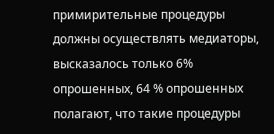примирительные процедуры должны осуществлять медиаторы, высказалось только 6% опрошенных, 64 % опрошенных полагают, что такие процедуры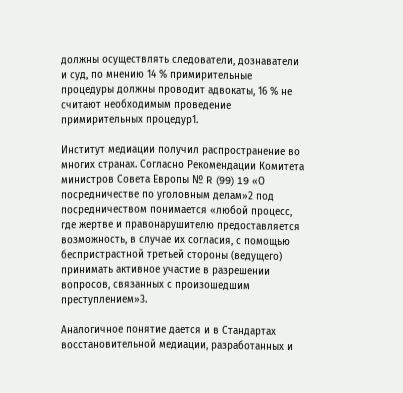должны осуществлять следователи, дознаватели и суд, по мнению 14 % примирительные процедуры должны проводит адвокаты, 16 % не считают необходимым проведение примирительных процедур1.

Институт медиации получил распространение во многих странах. Согласно Рекомендации Комитета министров Совета Европы № R (99) 19 «О посредничестве по уголовным делам»2 под посредничеством понимается «любой процесс, где жертве и правонарушителю предоставляется возможность, в случае их согласия, с помощью беспристрастной третьей стороны (ведущего) принимать активное участие в разрешении вопросов, связанных с произошедшим преступлением»3.

Аналогичное понятие дается и в Стандартах восстановительной медиации, разработанных и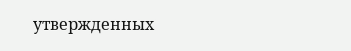утвержденных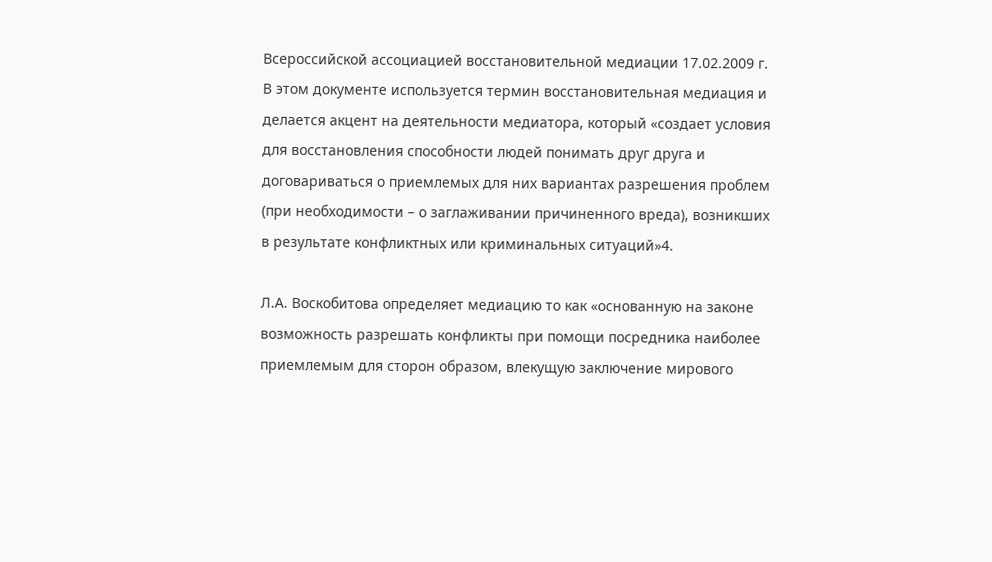Всероссийской ассоциацией восстановительной медиации 17.02.2009 г. В этом документе используется термин восстановительная медиация и делается акцент на деятельности медиатора, который «создает условия для восстановления способности людей понимать друг друга и договариваться о приемлемых для них вариантах разрешения проблем (при необходимости – о заглаживании причиненного вреда), возникших в результате конфликтных или криминальных ситуаций»4.

Л.А. Воскобитова определяет медиацию то как «основанную на законе возможность разрешать конфликты при помощи посредника наиболее приемлемым для сторон образом, влекущую заключение мирового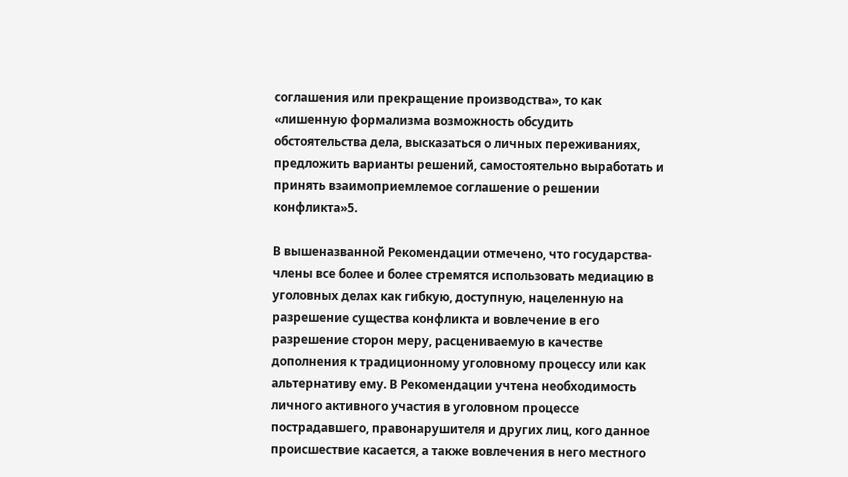соглашения или прекращение производства», то как «лишенную формализма возможность обсудить обстоятельства дела, высказаться о личных переживаниях, предложить варианты решений, самостоятельно выработать и принять взаимоприемлемое соглашение о решении конфликта»5.

В вышеназванной Рекомендации отмечено, что государства-члены все более и более стремятся использовать медиацию в уголовных делах как гибкую, доступную, нацеленную на разрешение существа конфликта и вовлечение в его разрешение сторон меру, расцениваемую в качестве дополнения к традиционному уголовному процессу или как альтернативу ему. В Рекомендации учтена необходимость личного активного участия в уголовном процессе пострадавшего, правонарушителя и других лиц, кого данное происшествие касается, а также вовлечения в него местного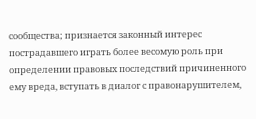сообщества; признается законный интерес пострадавшего играть более весомую роль при определении правовых последствий причиненного ему вреда, вступать в диалог с правонарушителем,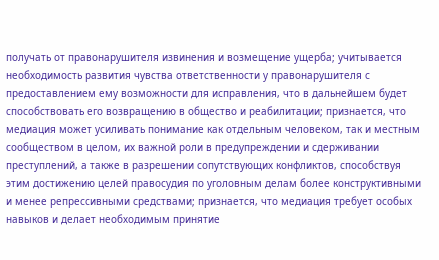получать от правонарушителя извинения и возмещение ущерба; учитывается необходимость развития чувства ответственности у правонарушителя с предоставлением ему возможности для исправления, что в дальнейшем будет способствовать его возвращению в общество и реабилитации; признается, что медиация может усиливать понимание как отдельным человеком, так и местным сообществом в целом, их важной роли в предупреждении и сдерживании преступлений, а также в разрешении сопутствующих конфликтов, способствуя этим достижению целей правосудия по уголовным делам более конструктивными и менее репрессивными средствами; признается, что медиация требует особых навыков и делает необходимым принятие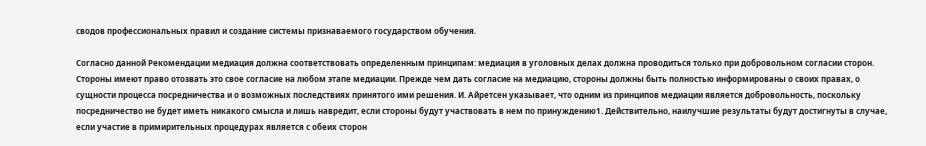сводов профессиональных правил и создание системы признаваемого государством обучения.

Согласно данной Рекомендации медиация должна соответствовать определенным принципам: медиация в уголовных делах должна проводиться только при добровольном согласии сторон. Стороны имеют право отозвать это свое согласие на любом этапе медиации. Прежде чем дать согласие на медиацию, стороны должны быть полностью информированы о своих правах, о сущности процесса посредничества и о возможных последствиях принятого ими решения. И. Айретсен указывает, что одним из принципов медиации является добровольность, поскольку посредничество не будет иметь никакого смысла и лишь навредит, если стороны будут участвовать в нем по принуждению1. Действительно, наилучшие результаты будут достигнуты в случае, если участие в примирительных процедурах является с обеих сторон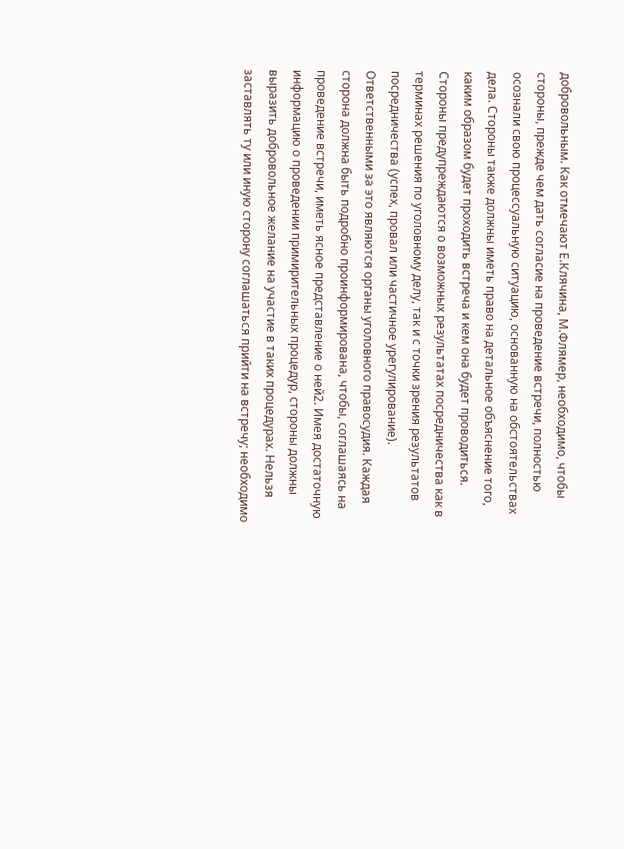добровольным. Как отмечают Е.Клячина, М.Флямер, необходимо, чтобы стороны, прежде чем дать согласие на проведение встречи, полностью осознали свою процессуальную ситуацию, основанную на обстоятельствах дела. Стороны также должны иметь право на детальное объяснение того, каким образом будет проходить встреча и кем она будет проводиться. Стороны предупреждаются о возможных результатах посредничества как в терминах решения по уголовному делу, так и с точки зрения результатов посредничества (успех, провал или частичное урегулирование). Ответственными за это являются органы уголовного правосудия. Каждая сторона должна быть подробно проинформирована, чтобы, соглашаясь на проведение встречи, иметь ясное представление о ней2. Имея достаточную информацию о проведении примирительных процедур, стороны должны выразить добровольное желание на участие в таких процедурах. Нельзя заставлять ту или иную сторону соглашаться прийти на встречу; необходимо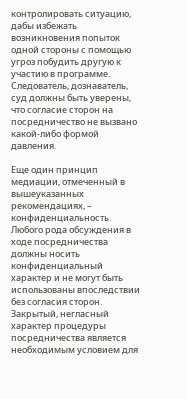контролировать ситуацию, дабы избежать возникновения попыток одной стороны с помощью угроз побудить другую к участию в программе. Следователь, дознаватель, суд должны быть уверены, что согласие сторон на посредничество не вызвано какой-либо формой давления.

Еще один принцип медиации, отмеченный в вышеуказанных рекомендациях, – конфиденциальность. Любого рода обсуждения в ходе посредничества должны носить конфиденциальный характер и не могут быть использованы впоследствии без согласия сторон. Закрытый, негласный характер процедуры посредничества является необходимым условием для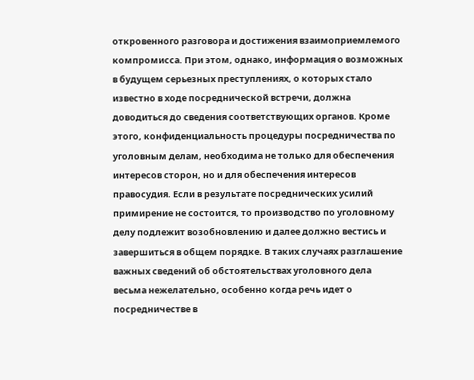откровенного разговора и достижения взаимоприемлемого компромисса. При этом, однако, информация о возможных в будущем серьезных преступлениях, о которых стало известно в ходе посреднической встречи, должна доводиться до сведения соответствующих органов. Кроме этого, конфиденциальность процедуры посредничества по уголовным делам, необходима не только для обеспечения интересов сторон, но и для обеспечения интересов правосудия. Если в результате посреднических усилий примирение не состоится, то производство по уголовному делу подлежит возобновлению и далее должно вестись и завершиться в общем порядке. В таких случаях разглашение важных сведений об обстоятельствах уголовного дела весьма нежелательно, особенно когда речь идет о посредничестве в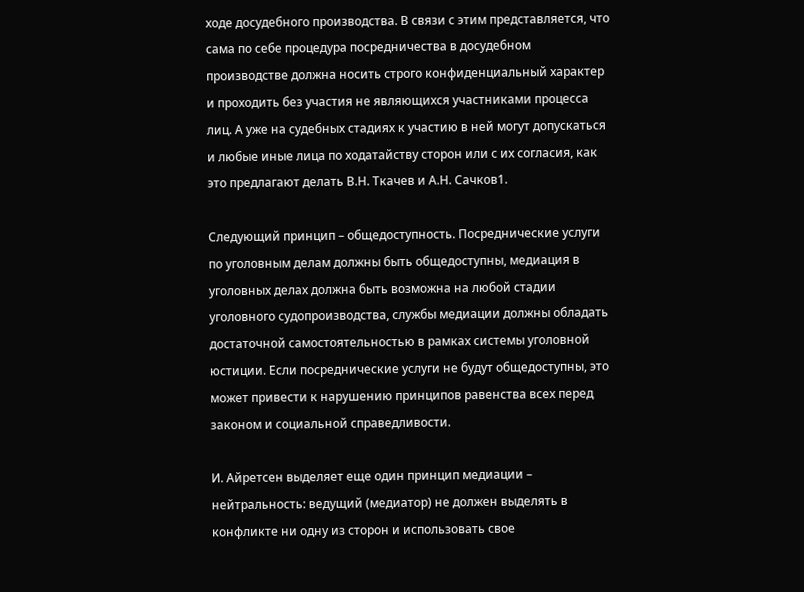ходе досудебного производства. В связи с этим представляется, что сама по себе процедура посредничества в досудебном производстве должна носить строго конфиденциальный характер и проходить без участия не являющихся участниками процесса лиц. А уже на судебных стадиях к участию в ней могут допускаться и любые иные лица по ходатайству сторон или с их согласия, как это предлагают делать В.Н. Ткачев и А.Н. Сачков1.

Следующий принцип – общедоступность. Посреднические услуги по уголовным делам должны быть общедоступны, медиация в уголовных делах должна быть возможна на любой стадии уголовного судопроизводства, службы медиации должны обладать достаточной самостоятельностью в рамках системы уголовной юстиции. Если посреднические услуги не будут общедоступны, это может привести к нарушению принципов равенства всех перед законом и социальной справедливости.

И. Айретсен выделяет еще один принцип медиации – нейтральность: ведущий (медиатор) не должен выделять в конфликте ни одну из сторон и использовать свое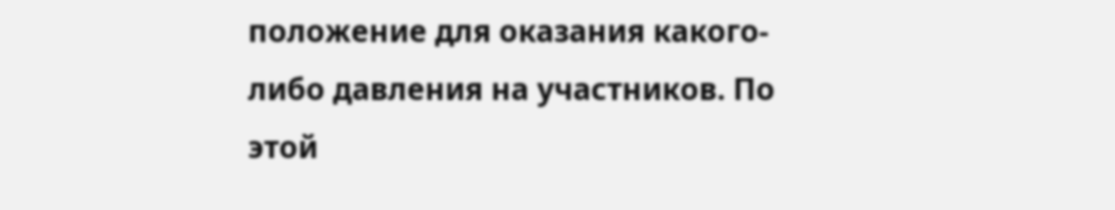положение для оказания какого-либо давления на участников. По этой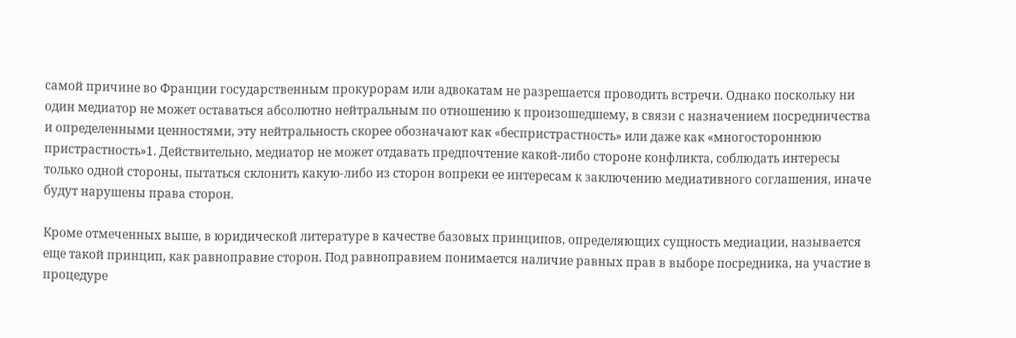самой причине во Франции государственным прокурорам или адвокатам не разрешается проводить встречи. Однако поскольку ни один медиатор не может оставаться абсолютно нейтральным по отношению к произошедшему, в связи с назначением посредничества и определенными ценностями, эту нейтральность скорее обозначают как «беспристрастность» или даже как «многостороннюю пристрастность»1. Действительно, медиатор не может отдавать предпочтение какой-либо стороне конфликта, соблюдать интересы только одной стороны, пытаться склонить какую-либо из сторон вопреки ее интересам к заключению медиативного соглашения, иначе будут нарушены права сторон.

Кроме отмеченных выше, в юридической литературе в качестве базовых принципов, определяющих сущность медиации, называется еще такой принцип, как равноправие сторон. Под равноправием понимается наличие равных прав в выборе посредника, на участие в процедуре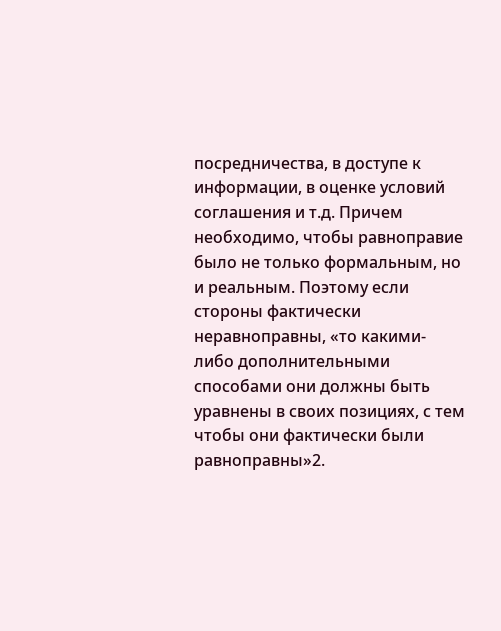посредничества, в доступе к информации, в оценке условий соглашения и т.д. Причем необходимо, чтобы равноправие было не только формальным, но и реальным. Поэтому если стороны фактически неравноправны, «то какими-либо дополнительными способами они должны быть уравнены в своих позициях, с тем чтобы они фактически были равноправны»2.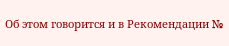Об этом говорится и в Рекомендации №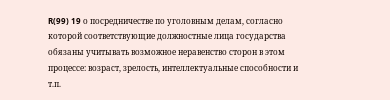R(99) 19 о посредничестве по уголовным делам, согласно которой соответствующие должностные лица государства обязаны учитывать возможное неравенство сторон в этом процессе: возраст, зрелость, интеллектуальные способности и т.п.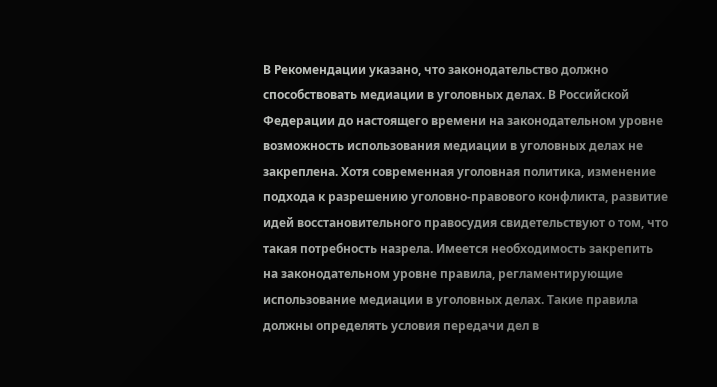В Рекомендации указано, что законодательство должно способствовать медиации в уголовных делах. В Российской Федерации до настоящего времени на законодательном уровне возможность использования медиации в уголовных делах не закреплена. Хотя современная уголовная политика, изменение подхода к разрешению уголовно-правового конфликта, развитие идей восстановительного правосудия свидетельствуют о том, что такая потребность назрела. Имеется необходимость закрепить на законодательном уровне правила, регламентирующие использование медиации в уголовных делах. Такие правила должны определять условия передачи дел в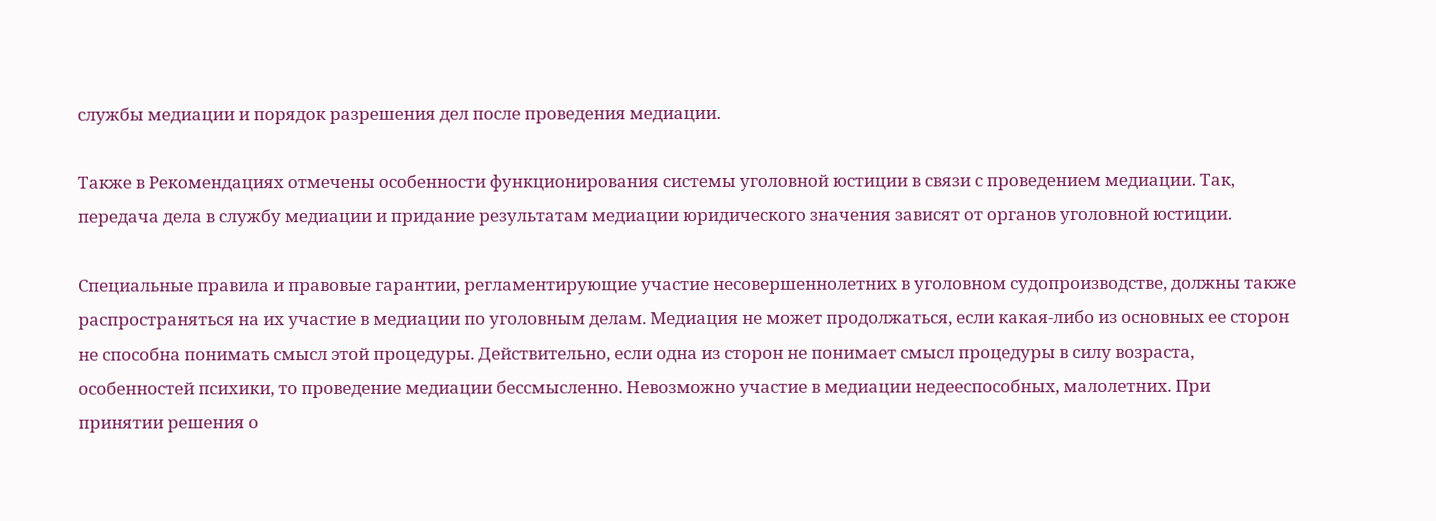службы медиации и порядок разрешения дел после проведения медиации.

Также в Рекомендациях отмечены особенности функционирования системы уголовной юстиции в связи с проведением медиации. Так, передача дела в службу медиации и придание результатам медиации юридического значения зависят от органов уголовной юстиции.

Специальные правила и правовые гарантии, регламентирующие участие несовершеннолетних в уголовном судопроизводстве, должны также распространяться на их участие в медиации по уголовным делам. Медиация не может продолжаться, если какая-либо из основных ее сторон не способна понимать смысл этой процедуры. Действительно, если одна из сторон не понимает смысл процедуры в силу возраста, особенностей психики, то проведение медиации бессмысленно. Невозможно участие в медиации недееспособных, малолетних. При принятии решения о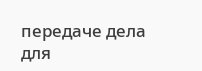передаче дела для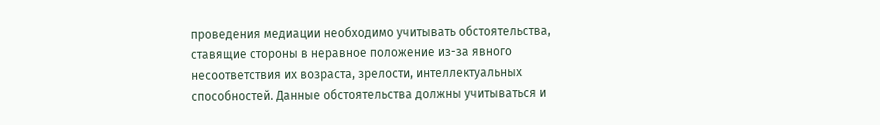проведения медиации необходимо учитывать обстоятельства, ставящие стороны в неравное положение из-за явного несоответствия их возраста, зрелости, интеллектуальных способностей. Данные обстоятельства должны учитываться и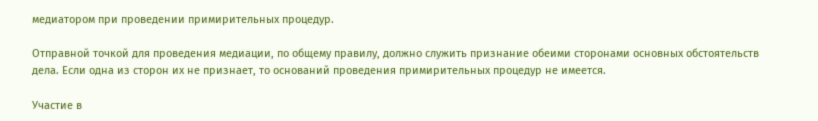медиатором при проведении примирительных процедур.

Отправной точкой для проведения медиации, по общему правилу, должно служить признание обеими сторонами основных обстоятельств дела. Если одна из сторон их не признает, то оснований проведения примирительных процедур не имеется.

Участие в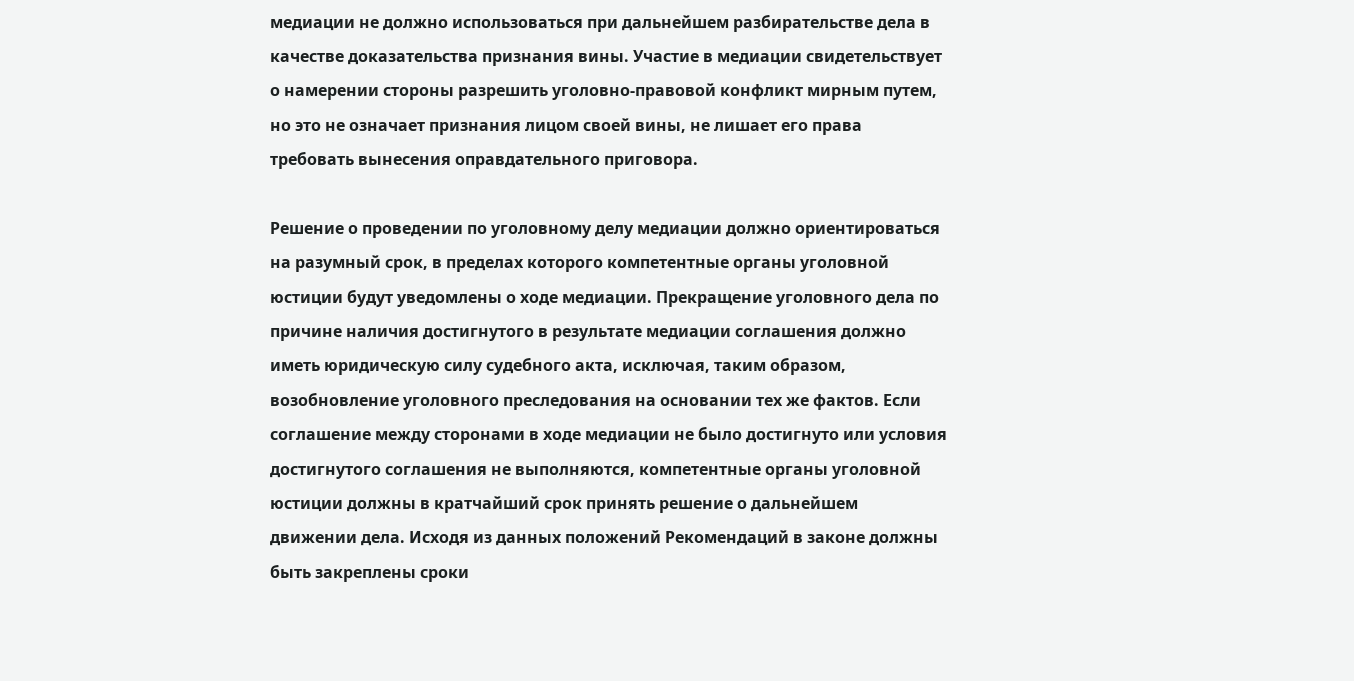медиации не должно использоваться при дальнейшем разбирательстве дела в качестве доказательства признания вины. Участие в медиации свидетельствует о намерении стороны разрешить уголовно-правовой конфликт мирным путем, но это не означает признания лицом своей вины, не лишает его права требовать вынесения оправдательного приговора.

Решение о проведении по уголовному делу медиации должно ориентироваться на разумный срок, в пределах которого компетентные органы уголовной юстиции будут уведомлены о ходе медиации. Прекращение уголовного дела по причине наличия достигнутого в результате медиации соглашения должно иметь юридическую силу судебного акта, исключая, таким образом, возобновление уголовного преследования на основании тех же фактов. Если соглашение между сторонами в ходе медиации не было достигнуто или условия достигнутого соглашения не выполняются, компетентные органы уголовной юстиции должны в кратчайший срок принять решение о дальнейшем движении дела. Исходя из данных положений Рекомендаций в законе должны быть закреплены сроки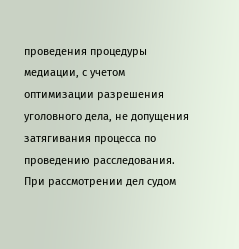проведения процедуры медиации, с учетом оптимизации разрешения уголовного дела, не допущения затягивания процесса по проведению расследования. При рассмотрении дел судом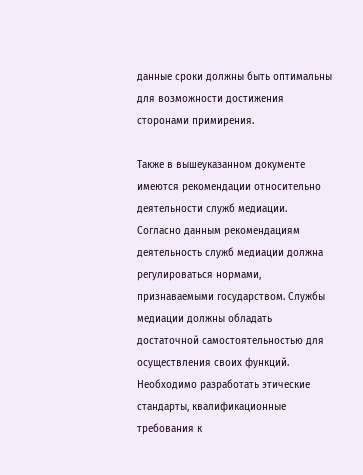данные сроки должны быть оптимальны для возможности достижения сторонами примирения.

Также в вышеуказанном документе имеются рекомендации относительно деятельности служб медиации. Согласно данным рекомендациям деятельность служб медиации должна регулироваться нормами, признаваемыми государством. Службы медиации должны обладать достаточной самостоятельностью для осуществления своих функций. Необходимо разработать этические стандарты, квалификационные требования к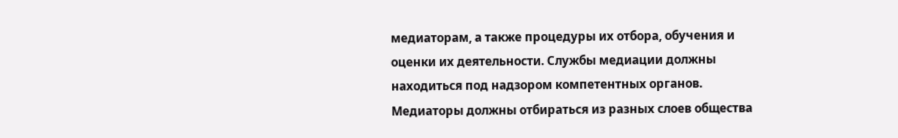медиаторам, а также процедуры их отбора, обучения и оценки их деятельности. Службы медиации должны находиться под надзором компетентных органов. Медиаторы должны отбираться из разных слоев общества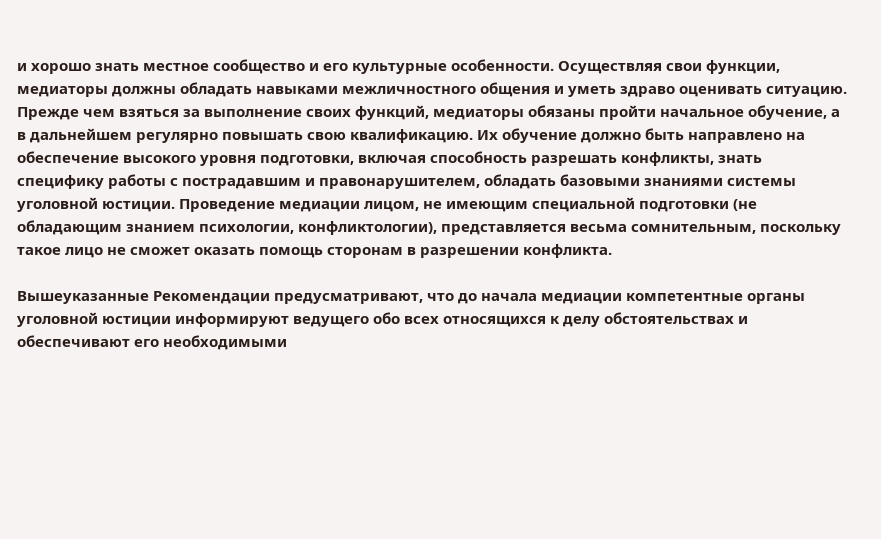и хорошо знать местное сообщество и его культурные особенности. Осуществляя свои функции, медиаторы должны обладать навыками межличностного общения и уметь здраво оценивать ситуацию. Прежде чем взяться за выполнение своих функций, медиаторы обязаны пройти начальное обучение, а в дальнейшем регулярно повышать свою квалификацию. Их обучение должно быть направлено на обеспечение высокого уровня подготовки, включая способность разрешать конфликты, знать специфику работы с пострадавшим и правонарушителем, обладать базовыми знаниями системы уголовной юстиции. Проведение медиации лицом, не имеющим специальной подготовки (не обладающим знанием психологии, конфликтологии), представляется весьма сомнительным, поскольку такое лицо не сможет оказать помощь сторонам в разрешении конфликта.

Вышеуказанные Рекомендации предусматривают, что до начала медиации компетентные органы уголовной юстиции информируют ведущего обо всех относящихся к делу обстоятельствах и обеспечивают его необходимыми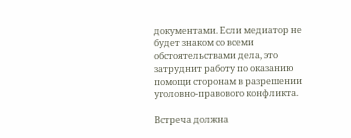документами. Если медиатор не будет знаком со всеми обстоятельствами дела, это затруднит работу по оказанию помощи сторонам в разрешении уголовно-правового конфликта.

Встреча должна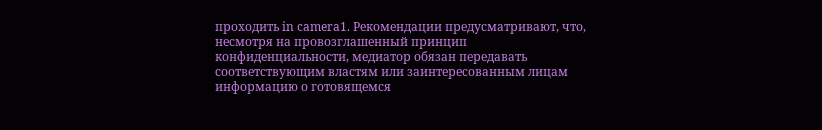проходить in camera1. Рекомендации предусматривают, что, несмотря на провозглашенный принцип конфиденциальности, медиатор обязан передавать соответствующим властям или заинтересованным лицам информацию о готовящемся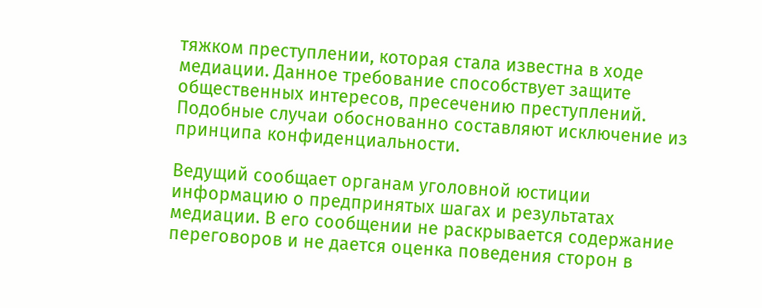тяжком преступлении, которая стала известна в ходе медиации. Данное требование способствует защите общественных интересов, пресечению преступлений. Подобные случаи обоснованно составляют исключение из принципа конфиденциальности.

Ведущий сообщает органам уголовной юстиции информацию о предпринятых шагах и результатах медиации. В его сообщении не раскрывается содержание переговоров и не дается оценка поведения сторон в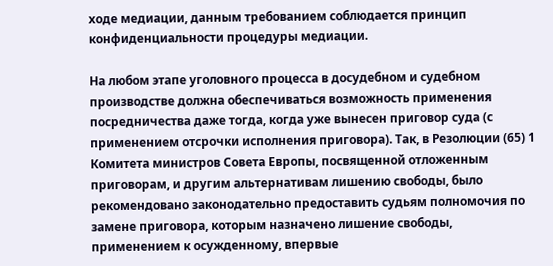ходе медиации, данным требованием соблюдается принцип конфиденциальности процедуры медиации.

На любом этапе уголовного процесса в досудебном и судебном производстве должна обеспечиваться возможность применения посредничества даже тогда, когда уже вынесен приговор суда (с применением отсрочки исполнения приговора). Так, в Резолюции (65) 1 Комитета министров Совета Европы, посвященной отложенным приговорам, и другим альтернативам лишению свободы, было рекомендовано законодательно предоставить судьям полномочия по замене приговора, которым назначено лишение свободы, применением к осужденному, впервые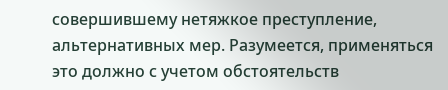совершившему нетяжкое преступление, альтернативных мер. Разумеется, применяться это должно с учетом обстоятельств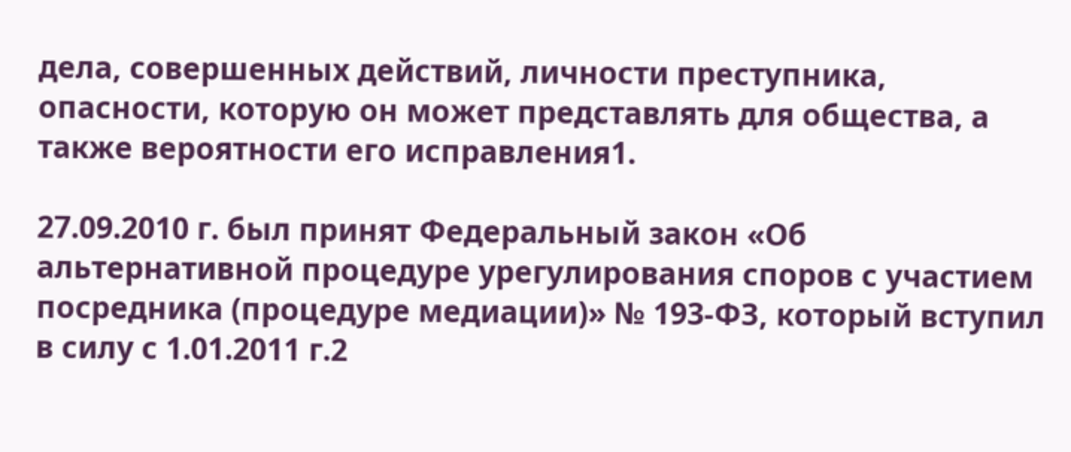дела, совершенных действий, личности преступника, опасности, которую он может представлять для общества, а также вероятности его исправления1.

27.09.2010 г. был принят Федеральный закон «Об альтернативной процедуре урегулирования споров с участием посредника (процедуре медиации)» № 193-ФЗ, который вступил в силу с 1.01.2011 г.2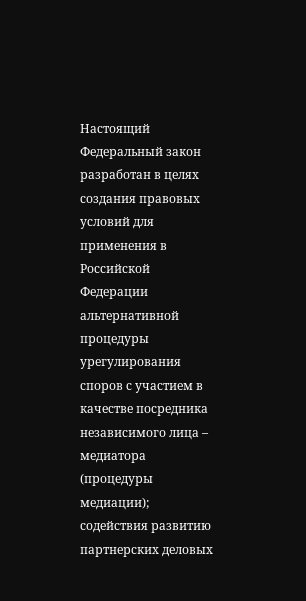Настоящий Федеральный закон разработан в целях создания правовых условий для применения в Российской Федерации альтернативной процедуры урегулирования споров с участием в качестве посредника независимого лица – медиатора (процедуры медиации); содействия развитию партнерских деловых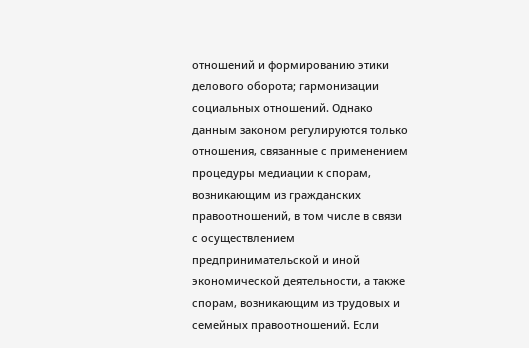отношений и формированию этики делового оборота; гармонизации социальных отношений. Однако данным законом регулируются только отношения, связанные с применением процедуры медиации к спорам, возникающим из гражданских правоотношений, в том числе в связи с осуществлением предпринимательской и иной экономической деятельности, а также спорам, возникающим из трудовых и семейных правоотношений. Если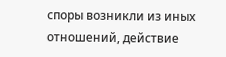споры возникли из иных отношений, действие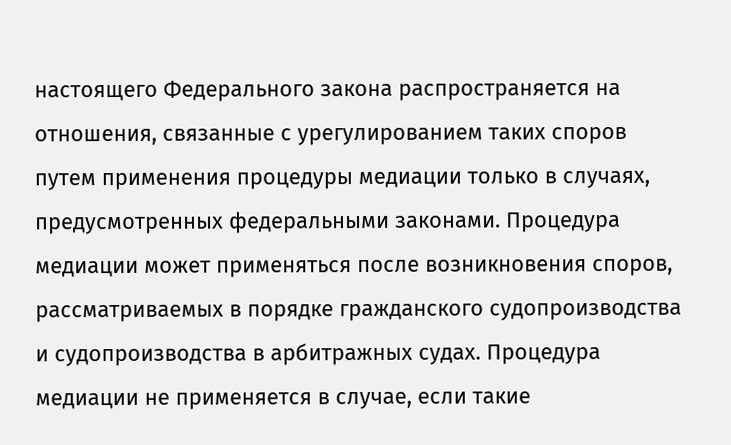настоящего Федерального закона распространяется на отношения, связанные с урегулированием таких споров путем применения процедуры медиации только в случаях, предусмотренных федеральными законами. Процедура медиации может применяться после возникновения споров, рассматриваемых в порядке гражданского судопроизводства и судопроизводства в арбитражных судах. Процедура медиации не применяется в случае, если такие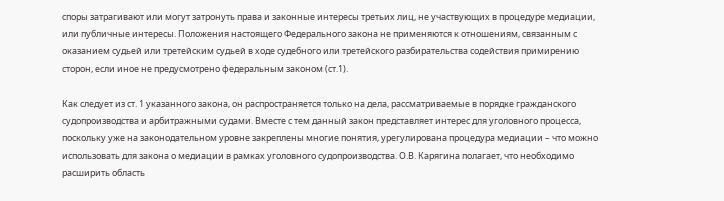споры затрагивают или могут затронуть права и законные интересы третьих лиц, не участвующих в процедуре медиации, или публичные интересы. Положения настоящего Федерального закона не применяются к отношениям, связанным с оказанием судьей или третейским судьей в ходе судебного или третейского разбирательства содействия примирению сторон, если иное не предусмотрено федеральным законом (ст.1).

Как следует из ст. 1 указанного закона, он распространяется только на дела, рассматриваемые в порядке гражданского судопроизводства и арбитражными судами. Вместе с тем данный закон представляет интерес для уголовного процесса, поскольку уже на законодательном уровне закреплены многие понятия, урегулирована процедура медиации – что можно использовать для закона о медиации в рамках уголовного судопроизводства. О.В. Карягина полагает, что необходимо расширить область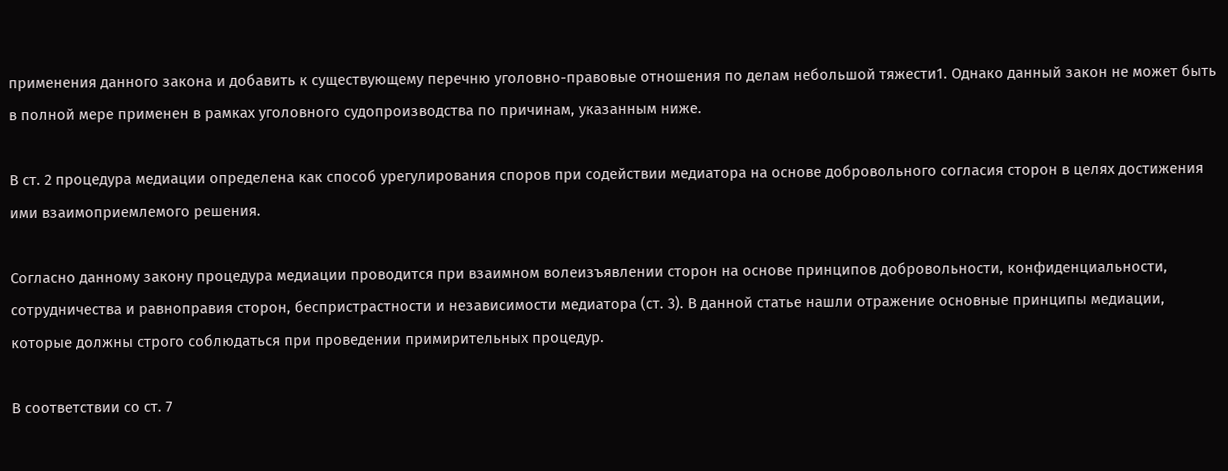применения данного закона и добавить к существующему перечню уголовно-правовые отношения по делам небольшой тяжести1. Однако данный закон не может быть в полной мере применен в рамках уголовного судопроизводства по причинам, указанным ниже.

В ст. 2 процедура медиации определена как способ урегулирования споров при содействии медиатора на основе добровольного согласия сторон в целях достижения ими взаимоприемлемого решения.

Согласно данному закону процедура медиации проводится при взаимном волеизъявлении сторон на основе принципов добровольности, конфиденциальности, сотрудничества и равноправия сторон, беспристрастности и независимости медиатора (ст. 3). В данной статье нашли отражение основные принципы медиации, которые должны строго соблюдаться при проведении примирительных процедур.

В соответствии со ст. 7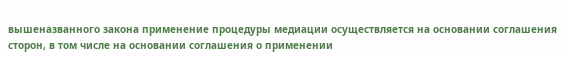вышеназванного закона применение процедуры медиации осуществляется на основании соглашения сторон, в том числе на основании соглашения о применении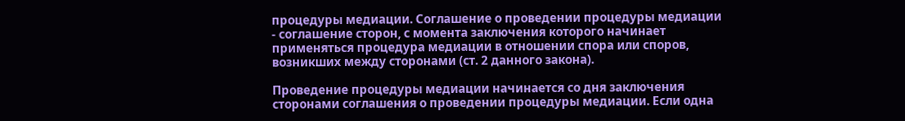процедуры медиации. Соглашение о проведении процедуры медиации - соглашение сторон, с момента заключения которого начинает применяться процедура медиации в отношении спора или споров, возникших между сторонами (ст. 2 данного закона).

Проведение процедуры медиации начинается со дня заключения сторонами соглашения о проведении процедуры медиации. Если одна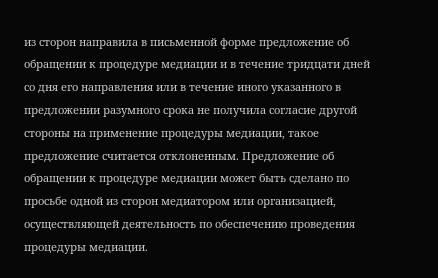из сторон направила в письменной форме предложение об обращении к процедуре медиации и в течение тридцати дней со дня его направления или в течение иного указанного в предложении разумного срока не получила согласие другой стороны на применение процедуры медиации, такое предложение считается отклоненным. Предложение об обращении к процедуре медиации может быть сделано по просьбе одной из сторон медиатором или организацией, осуществляющей деятельность по обеспечению проведения процедуры медиации.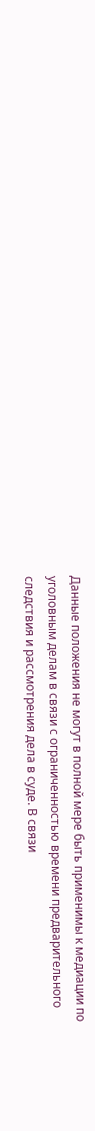Данные положения не могут в полной мере быть применимы к медиации по уголовным делам в связи с ограниченностью времени предварительного следствия и рассмотрения дела в суде. В связи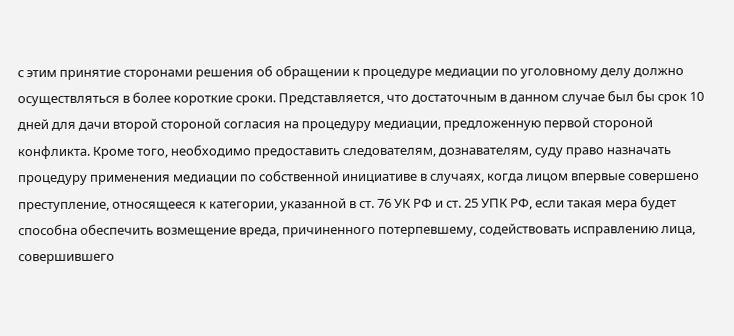с этим принятие сторонами решения об обращении к процедуре медиации по уголовному делу должно осуществляться в более короткие сроки. Представляется, что достаточным в данном случае был бы срок 10 дней для дачи второй стороной согласия на процедуру медиации, предложенную первой стороной конфликта. Кроме того, необходимо предоставить следователям, дознавателям, суду право назначать процедуру применения медиации по собственной инициативе в случаях, когда лицом впервые совершено преступление, относящееся к категории, указанной в ст. 76 УК РФ и ст. 25 УПК РФ, если такая мера будет способна обеспечить возмещение вреда, причиненного потерпевшему, содействовать исправлению лица, совершившего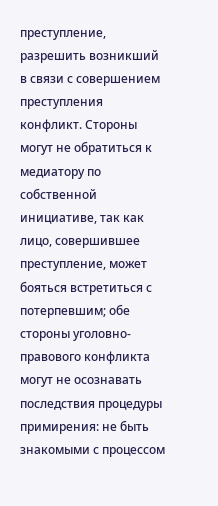преступление, разрешить возникший в связи с совершением преступления конфликт. Стороны могут не обратиться к медиатору по собственной инициативе, так как лицо, совершившее преступление, может бояться встретиться с потерпевшим; обе стороны уголовно-правового конфликта могут не осознавать последствия процедуры примирения: не быть знакомыми с процессом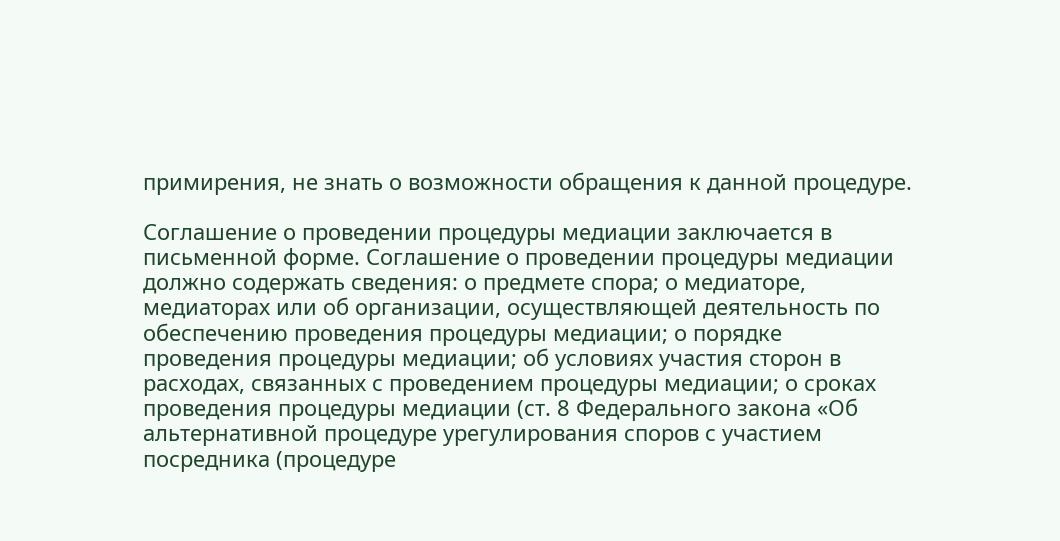примирения, не знать о возможности обращения к данной процедуре.

Соглашение о проведении процедуры медиации заключается в письменной форме. Соглашение о проведении процедуры медиации должно содержать сведения: о предмете спора; о медиаторе, медиаторах или об организации, осуществляющей деятельность по обеспечению проведения процедуры медиации; о порядке проведения процедуры медиации; об условиях участия сторон в расходах, связанных с проведением процедуры медиации; о сроках проведения процедуры медиации (ст. 8 Федерального закона «Об альтернативной процедуре урегулирования споров с участием посредника (процедуре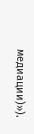медиации)»).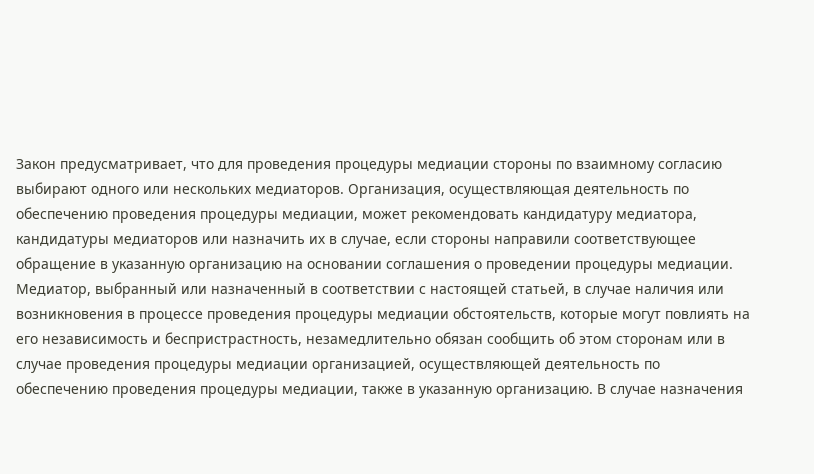Закон предусматривает, что для проведения процедуры медиации стороны по взаимному согласию выбирают одного или нескольких медиаторов. Организация, осуществляющая деятельность по обеспечению проведения процедуры медиации, может рекомендовать кандидатуру медиатора, кандидатуры медиаторов или назначить их в случае, если стороны направили соответствующее обращение в указанную организацию на основании соглашения о проведении процедуры медиации. Медиатор, выбранный или назначенный в соответствии с настоящей статьей, в случае наличия или возникновения в процессе проведения процедуры медиации обстоятельств, которые могут повлиять на его независимость и беспристрастность, незамедлительно обязан сообщить об этом сторонам или в случае проведения процедуры медиации организацией, осуществляющей деятельность по обеспечению проведения процедуры медиации, также в указанную организацию. В случае назначения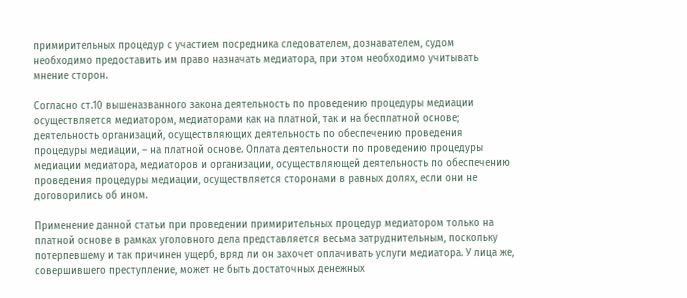примирительных процедур с участием посредника следователем, дознавателем, судом необходимо предоставить им право назначать медиатора, при этом необходимо учитывать мнение сторон.

Согласно ст.10 вышеназванного закона деятельность по проведению процедуры медиации осуществляется медиатором, медиаторами как на платной, так и на бесплатной основе; деятельность организаций, осуществляющих деятельность по обеспечению проведения процедуры медиации, – на платной основе. Оплата деятельности по проведению процедуры медиации медиатора, медиаторов и организации, осуществляющей деятельность по обеспечению проведения процедуры медиации, осуществляется сторонами в равных долях, если они не договорились об ином.

Применение данной статьи при проведении примирительных процедур медиатором только на платной основе в рамках уголовного дела представляется весьма затруднительным, поскольку потерпевшему и так причинен ущерб, вряд ли он захочет оплачивать услуги медиатора. У лица же, совершившего преступление, может не быть достаточных денежных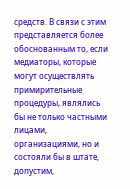средств. В связи с этим представляется более обоснованным то, если медиаторы, которые могут осуществлять примирительные процедуры, являлись бы не только частными лицами, организациями, но и состояли бы в штате, допустим,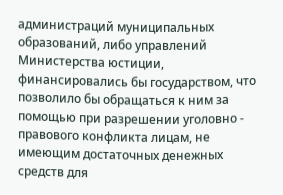администраций муниципальных образований, либо управлений Министерства юстиции, финансировались бы государством, что позволило бы обращаться к ним за помощью при разрешении уголовно - правового конфликта лицам, не имеющим достаточных денежных средств для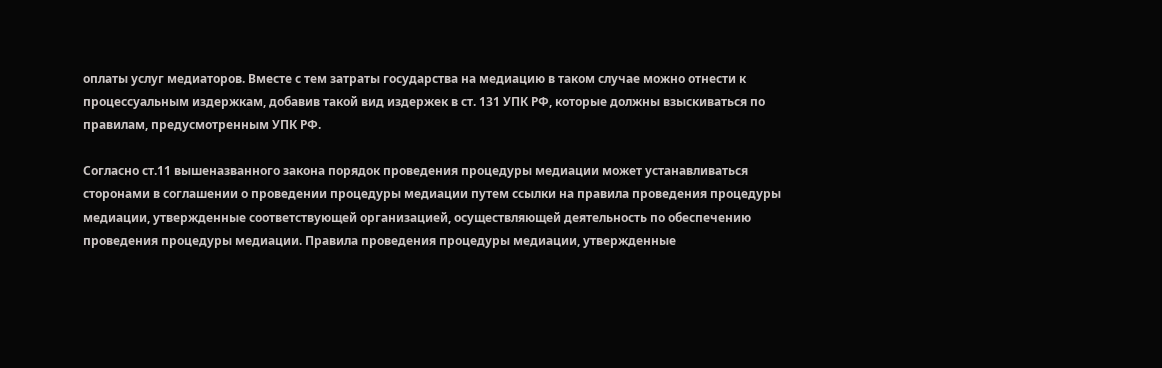оплаты услуг медиаторов. Вместе с тем затраты государства на медиацию в таком случае можно отнести к процессуальным издержкам, добавив такой вид издержек в ст. 131 УПК РФ, которые должны взыскиваться по правилам, предусмотренным УПК РФ.

Согласно ст.11 вышеназванного закона порядок проведения процедуры медиации может устанавливаться сторонами в соглашении о проведении процедуры медиации путем ссылки на правила проведения процедуры медиации, утвержденные соответствующей организацией, осуществляющей деятельность по обеспечению проведения процедуры медиации. Правила проведения процедуры медиации, утвержденные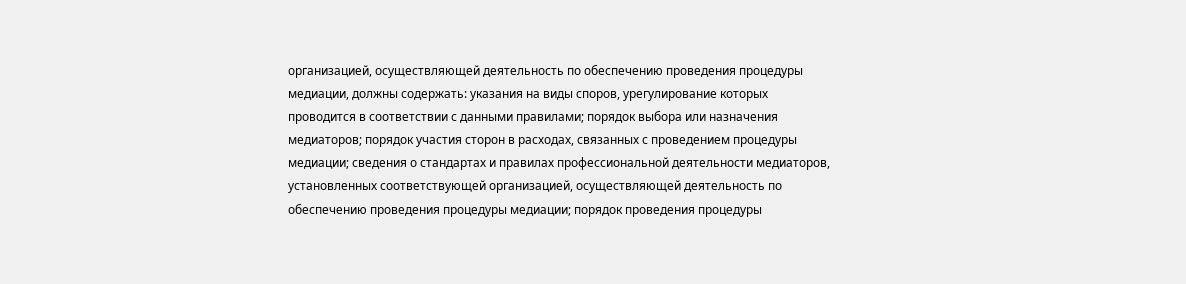организацией, осуществляющей деятельность по обеспечению проведения процедуры медиации, должны содержать: указания на виды споров, урегулирование которых проводится в соответствии с данными правилами; порядок выбора или назначения медиаторов; порядок участия сторон в расходах, связанных с проведением процедуры медиации; сведения о стандартах и правилах профессиональной деятельности медиаторов, установленных соответствующей организацией, осуществляющей деятельность по обеспечению проведения процедуры медиации; порядок проведения процедуры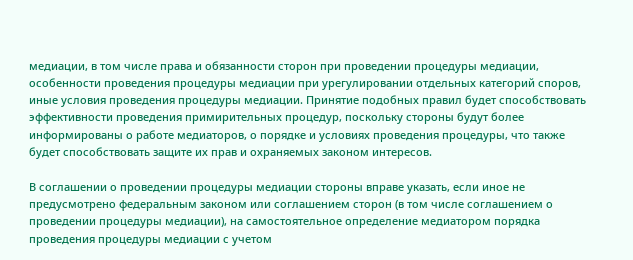медиации, в том числе права и обязанности сторон при проведении процедуры медиации, особенности проведения процедуры медиации при урегулировании отдельных категорий споров, иные условия проведения процедуры медиации. Принятие подобных правил будет способствовать эффективности проведения примирительных процедур, поскольку стороны будут более информированы о работе медиаторов, о порядке и условиях проведения процедуры, что также будет способствовать защите их прав и охраняемых законом интересов.

В соглашении о проведении процедуры медиации стороны вправе указать, если иное не предусмотрено федеральным законом или соглашением сторон (в том числе соглашением о проведении процедуры медиации), на самостоятельное определение медиатором порядка проведения процедуры медиации с учетом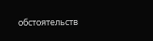обстоятельств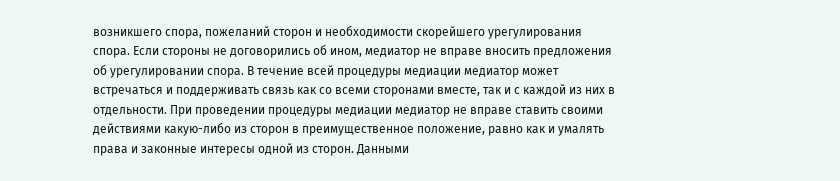возникшего спора, пожеланий сторон и необходимости скорейшего урегулирования спора. Если стороны не договорились об ином, медиатор не вправе вносить предложения об урегулировании спора. В течение всей процедуры медиации медиатор может встречаться и поддерживать связь как со всеми сторонами вместе, так и с каждой из них в отдельности. При проведении процедуры медиации медиатор не вправе ставить своими действиями какую-либо из сторон в преимущественное положение, равно как и умалять права и законные интересы одной из сторон. Данными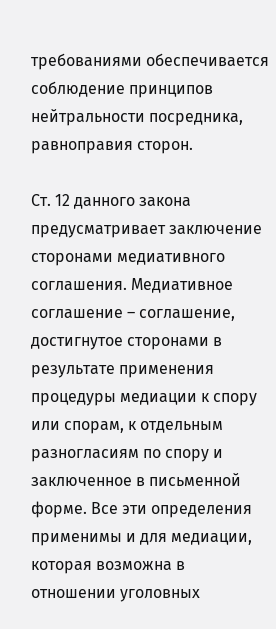требованиями обеспечивается соблюдение принципов нейтральности посредника, равноправия сторон.

Ст. 12 данного закона предусматривает заключение сторонами медиативного соглашения. Медиативное соглашение – соглашение, достигнутое сторонами в результате применения процедуры медиации к спору или спорам, к отдельным разногласиям по спору и заключенное в письменной форме. Все эти определения применимы и для медиации, которая возможна в отношении уголовных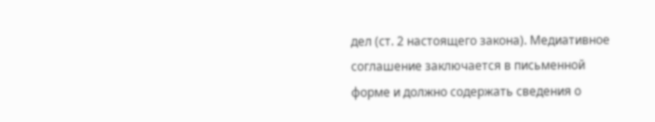дел (ст. 2 настоящего закона). Медиативное соглашение заключается в письменной форме и должно содержать сведения о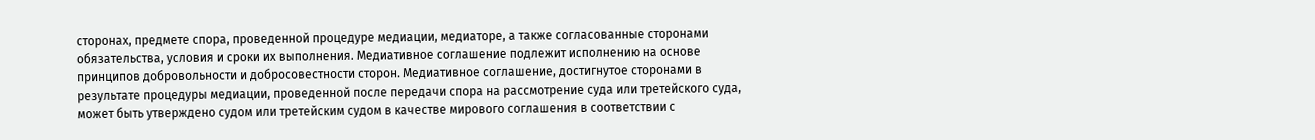сторонах, предмете спора, проведенной процедуре медиации, медиаторе, а также согласованные сторонами обязательства, условия и сроки их выполнения. Медиативное соглашение подлежит исполнению на основе принципов добровольности и добросовестности сторон. Медиативное соглашение, достигнутое сторонами в результате процедуры медиации, проведенной после передачи спора на рассмотрение суда или третейского суда, может быть утверждено судом или третейским судом в качестве мирового соглашения в соответствии с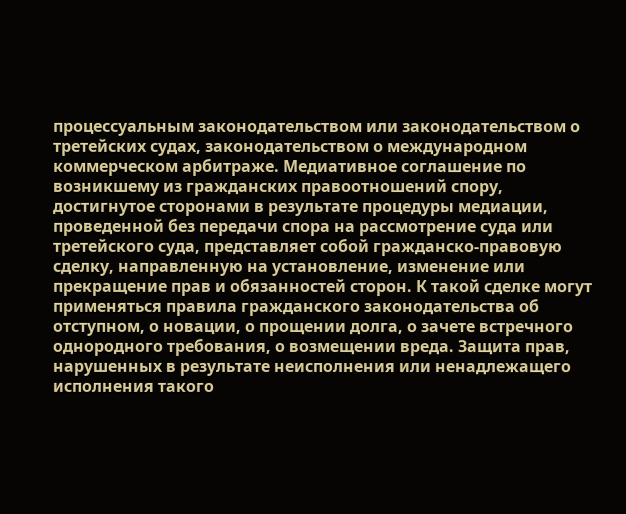процессуальным законодательством или законодательством о третейских судах, законодательством о международном коммерческом арбитраже. Медиативное соглашение по возникшему из гражданских правоотношений спору, достигнутое сторонами в результате процедуры медиации, проведенной без передачи спора на рассмотрение суда или третейского суда, представляет собой гражданско-правовую сделку, направленную на установление, изменение или прекращение прав и обязанностей сторон. К такой сделке могут применяться правила гражданского законодательства об отступном, о новации, о прощении долга, о зачете встречного однородного требования, о возмещении вреда. Защита прав, нарушенных в результате неисполнения или ненадлежащего исполнения такого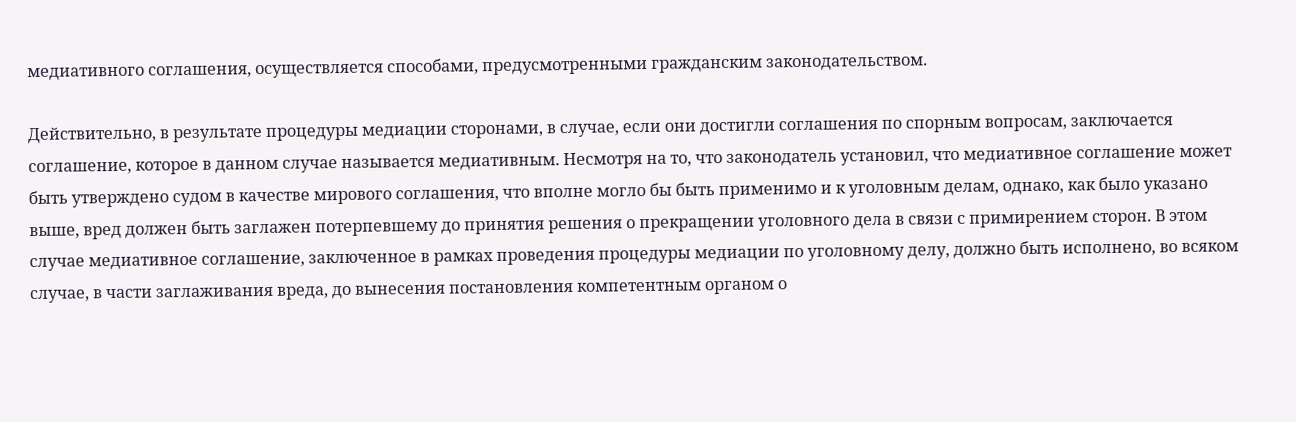медиативного соглашения, осуществляется способами, предусмотренными гражданским законодательством.

Действительно, в результате процедуры медиации сторонами, в случае, если они достигли соглашения по спорным вопросам, заключается соглашение, которое в данном случае называется медиативным. Несмотря на то, что законодатель установил, что медиативное соглашение может быть утверждено судом в качестве мирового соглашения, что вполне могло бы быть применимо и к уголовным делам, однако, как было указано выше, вред должен быть заглажен потерпевшему до принятия решения о прекращении уголовного дела в связи с примирением сторон. В этом случае медиативное соглашение, заключенное в рамках проведения процедуры медиации по уголовному делу, должно быть исполнено, во всяком случае, в части заглаживания вреда, до вынесения постановления компетентным органом о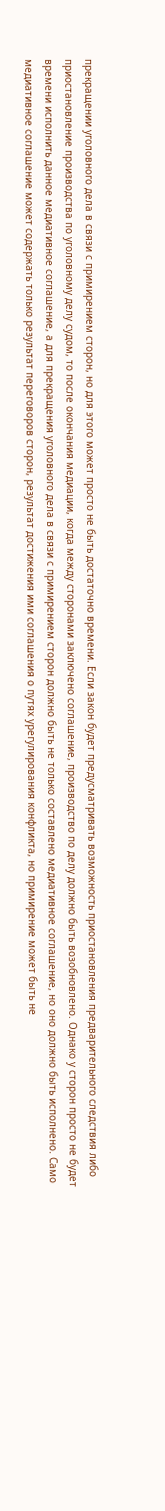прекращении уголовного дела в связи с примирением сторон, но для этого может просто не быть достаточно времени. Если закон будет предусматривать возможность приостановления предварительного следствия либо приостановление производства по уголовному делу судом, то после окончания медиации, когда между сторонами заключено соглашение, производство по делу должно быть возобновлено. Однако у сторон просто не будет времени исполнить данное медиативное соглашение, а для прекращения уголовного дела в связи с примирением сторон должно быть не только составлено медиативное соглашение, но оно должно быть исполнено. Само медиативное соглашение может содержать только результат переговоров сторон, результат достижения ими соглашения о путях урегулирования конфликта, но примирение может быть не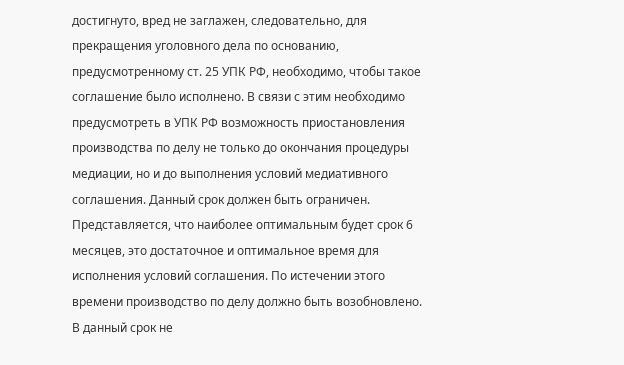достигнуто, вред не заглажен, следовательно, для прекращения уголовного дела по основанию, предусмотренному ст. 25 УПК РФ, необходимо, чтобы такое соглашение было исполнено. В связи с этим необходимо предусмотреть в УПК РФ возможность приостановления производства по делу не только до окончания процедуры медиации, но и до выполнения условий медиативного соглашения. Данный срок должен быть ограничен. Представляется, что наиболее оптимальным будет срок 6 месяцев, это достаточное и оптимальное время для исполнения условий соглашения. По истечении этого времени производство по делу должно быть возобновлено. В данный срок не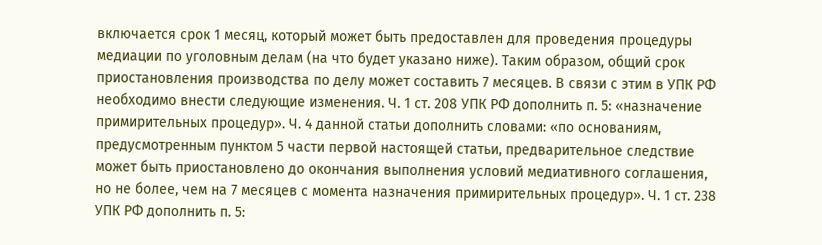включается срок 1 месяц, который может быть предоставлен для проведения процедуры медиации по уголовным делам (на что будет указано ниже). Таким образом, общий срок приостановления производства по делу может составить 7 месяцев. В связи с этим в УПК РФ необходимо внести следующие изменения. Ч. 1 ст. 208 УПК РФ дополнить п. 5: «назначение примирительных процедур». Ч. 4 данной статьи дополнить словами: «по основаниям, предусмотренным пунктом 5 части первой настоящей статьи, предварительное следствие может быть приостановлено до окончания выполнения условий медиативного соглашения, но не более, чем на 7 месяцев с момента назначения примирительных процедур». Ч. 1 ст. 238 УПК РФ дополнить п. 5: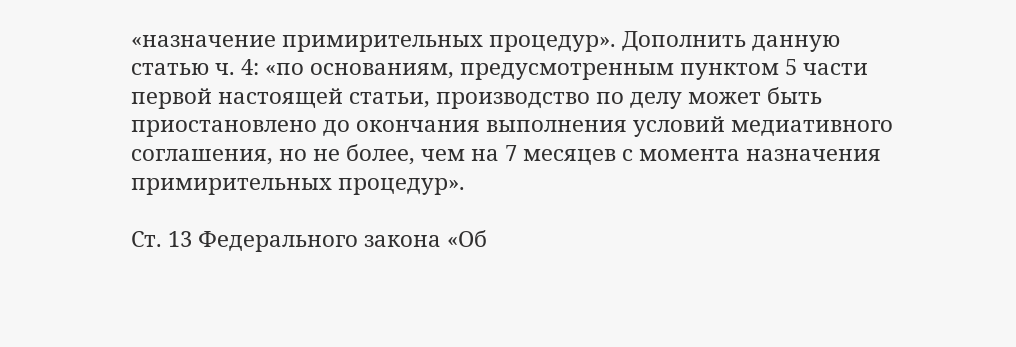«назначение примирительных процедур». Дополнить данную статью ч. 4: «по основаниям, предусмотренным пунктом 5 части первой настоящей статьи, производство по делу может быть приостановлено до окончания выполнения условий медиативного соглашения, но не более, чем на 7 месяцев с момента назначения примирительных процедур».

Ст. 13 Федерального закона «Об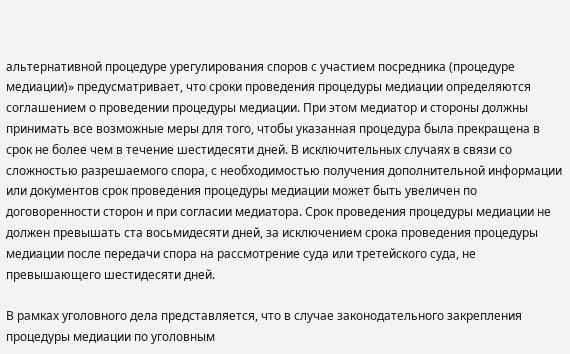альтернативной процедуре урегулирования споров с участием посредника (процедуре медиации)» предусматривает, что сроки проведения процедуры медиации определяются соглашением о проведении процедуры медиации. При этом медиатор и стороны должны принимать все возможные меры для того, чтобы указанная процедура была прекращена в срок не более чем в течение шестидесяти дней. В исключительных случаях в связи со сложностью разрешаемого спора, с необходимостью получения дополнительной информации или документов срок проведения процедуры медиации может быть увеличен по договоренности сторон и при согласии медиатора. Срок проведения процедуры медиации не должен превышать ста восьмидесяти дней, за исключением срока проведения процедуры медиации после передачи спора на рассмотрение суда или третейского суда, не превышающего шестидесяти дней.

В рамках уголовного дела представляется, что в случае законодательного закрепления процедуры медиации по уголовным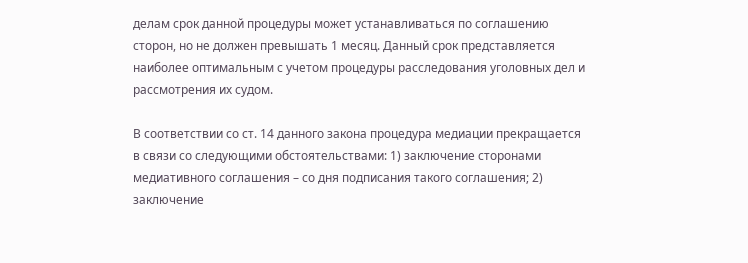делам срок данной процедуры может устанавливаться по соглашению сторон, но не должен превышать 1 месяц. Данный срок представляется наиболее оптимальным с учетом процедуры расследования уголовных дел и рассмотрения их судом.

В соответствии со ст. 14 данного закона процедура медиации прекращается в связи со следующими обстоятельствами: 1) заключение сторонами медиативного соглашения – со дня подписания такого соглашения; 2) заключение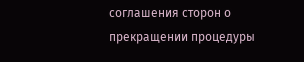соглашения сторон о прекращении процедуры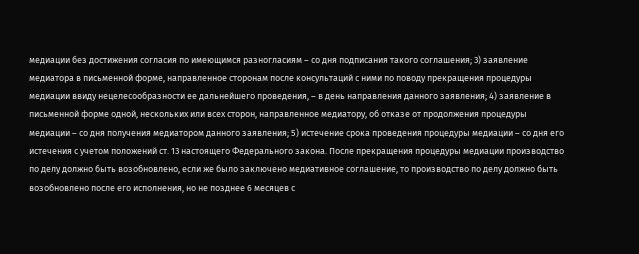медиации без достижения согласия по имеющимся разногласиям – со дня подписания такого соглашения; 3) заявление медиатора в письменной форме, направленное сторонам после консультаций с ними по поводу прекращения процедуры медиации ввиду нецелесообразности ее дальнейшего проведения, – в день направления данного заявления; 4) заявление в письменной форме одной, нескольких или всех сторон, направленное медиатору, об отказе от продолжения процедуры медиации – со дня получения медиатором данного заявления; 5) истечение срока проведения процедуры медиации – со дня его истечения с учетом положений ст. 13 настоящего Федерального закона. После прекращения процедуры медиации производство по делу должно быть возобновлено, если же было заключено медиативное соглашение, то производство по делу должно быть возобновлено после его исполнения, но не позднее 6 месяцев с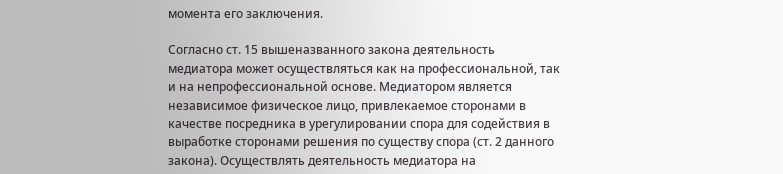момента его заключения.

Согласно ст. 15 вышеназванного закона деятельность медиатора может осуществляться как на профессиональной, так и на непрофессиональной основе. Медиатором является независимое физическое лицо, привлекаемое сторонами в качестве посредника в урегулировании спора для содействия в выработке сторонами решения по существу спора (ст. 2 данного закона). Осуществлять деятельность медиатора на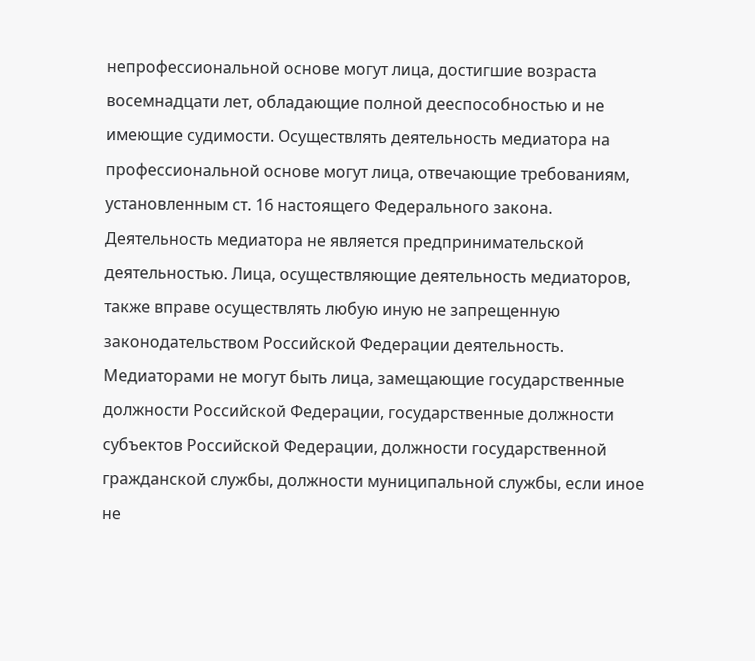непрофессиональной основе могут лица, достигшие возраста восемнадцати лет, обладающие полной дееспособностью и не имеющие судимости. Осуществлять деятельность медиатора на профессиональной основе могут лица, отвечающие требованиям, установленным ст. 16 настоящего Федерального закона. Деятельность медиатора не является предпринимательской деятельностью. Лица, осуществляющие деятельность медиаторов, также вправе осуществлять любую иную не запрещенную законодательством Российской Федерации деятельность. Медиаторами не могут быть лица, замещающие государственные должности Российской Федерации, государственные должности субъектов Российской Федерации, должности государственной гражданской службы, должности муниципальной службы, если иное не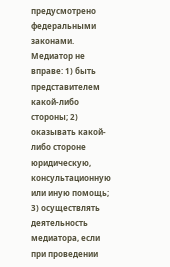предусмотрено федеральными законами. Медиатор не вправе: 1) быть представителем какой-либо стороны; 2) оказывать какой-либо стороне юридическую, консультационную или иную помощь; 3) осуществлять деятельность медиатора, если при проведении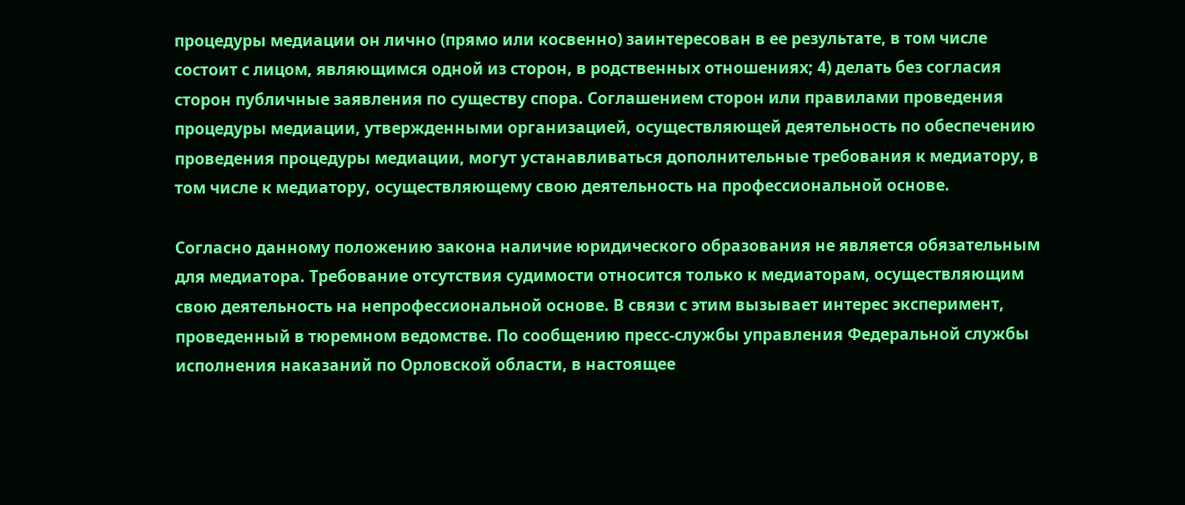процедуры медиации он лично (прямо или косвенно) заинтересован в ее результате, в том числе состоит с лицом, являющимся одной из сторон, в родственных отношениях; 4) делать без согласия сторон публичные заявления по существу спора. Соглашением сторон или правилами проведения процедуры медиации, утвержденными организацией, осуществляющей деятельность по обеспечению проведения процедуры медиации, могут устанавливаться дополнительные требования к медиатору, в том числе к медиатору, осуществляющему свою деятельность на профессиональной основе.

Согласно данному положению закона наличие юридического образования не является обязательным для медиатора. Требование отсутствия судимости относится только к медиаторам, осуществляющим свою деятельность на непрофессиональной основе. В связи с этим вызывает интерес эксперимент, проведенный в тюремном ведомстве. По сообщению пресс-службы управления Федеральной службы исполнения наказаний по Орловской области, в настоящее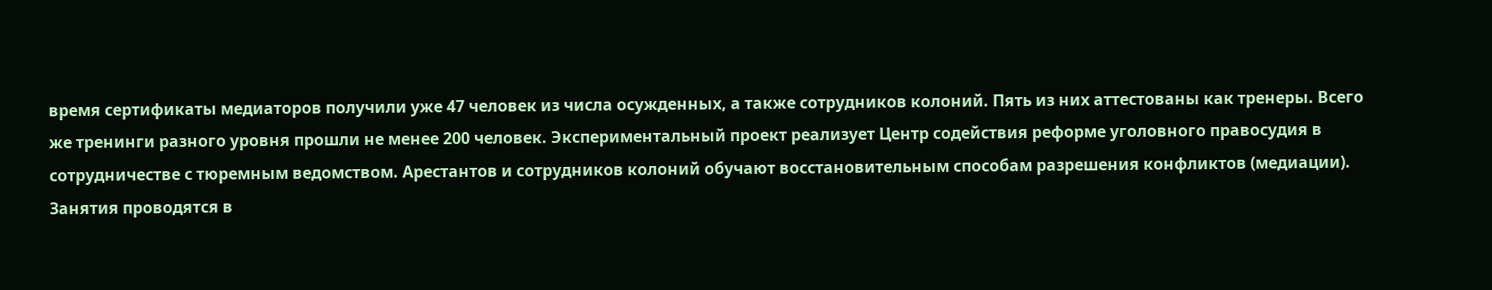время сертификаты медиаторов получили уже 47 человек из числа осужденных, а также сотрудников колоний. Пять из них аттестованы как тренеры. Всего же тренинги разного уровня прошли не менее 200 человек. Экспериментальный проект реализует Центр содействия реформе уголовного правосудия в сотрудничестве с тюремным ведомством. Арестантов и сотрудников колоний обучают восстановительным способам разрешения конфликтов (медиации). Занятия проводятся в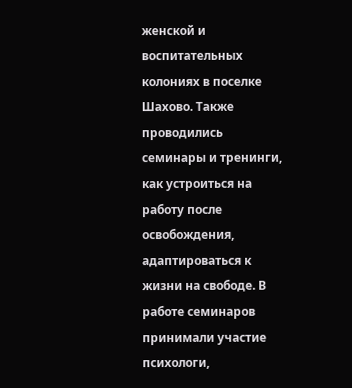женской и воспитательных колониях в поселке Шахово. Также проводились семинары и тренинги, как устроиться на работу после освобождения, адаптироваться к жизни на свободе. В работе семинаров принимали участие психологи,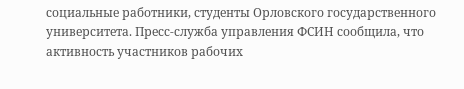социальные работники, студенты Орловского государственного университета. Пресс-служба управления ФСИН сообщила, что активность участников рабочих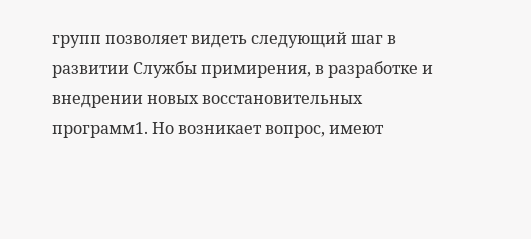групп позволяет видеть следующий шаг в развитии Службы примирения, в разработке и внедрении новых восстановительных программ1. Но возникает вопрос, имеют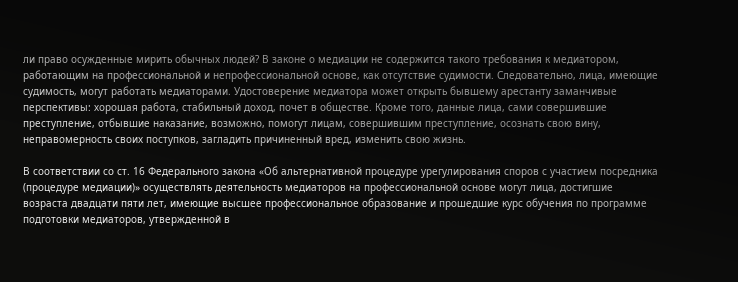ли право осужденные мирить обычных людей? В законе о медиации не содержится такого требования к медиатором, работающим на профессиональной и непрофессиональной основе, как отсутствие судимости. Следовательно, лица, имеющие судимость, могут работать медиаторами. Удостоверение медиатора может открыть бывшему арестанту заманчивые перспективы: хорошая работа, стабильный доход, почет в обществе. Кроме того, данные лица, сами совершившие преступление, отбывшие наказание, возможно, помогут лицам, совершившим преступление, осознать свою вину, неправомерность своих поступков, загладить причиненный вред, изменить свою жизнь.

В соответствии со ст. 16 Федерального закона «Об альтернативной процедуре урегулирования споров с участием посредника (процедуре медиации)» осуществлять деятельность медиаторов на профессиональной основе могут лица, достигшие возраста двадцати пяти лет, имеющие высшее профессиональное образование и прошедшие курс обучения по программе подготовки медиаторов, утвержденной в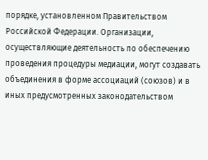порядке, установленном Правительством Российской Федерации. Организации, осуществляющие деятельность по обеспечению проведения процедуры медиации, могут создавать объединения в форме ассоциаций (союзов) и в иных предусмотренных законодательством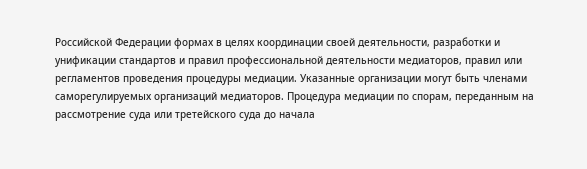Российской Федерации формах в целях координации своей деятельности, разработки и унификации стандартов и правил профессиональной деятельности медиаторов, правил или регламентов проведения процедуры медиации. Указанные организации могут быть членами саморегулируемых организаций медиаторов. Процедура медиации по спорам, переданным на рассмотрение суда или третейского суда до начала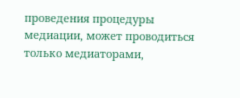проведения процедуры медиации, может проводиться только медиаторами,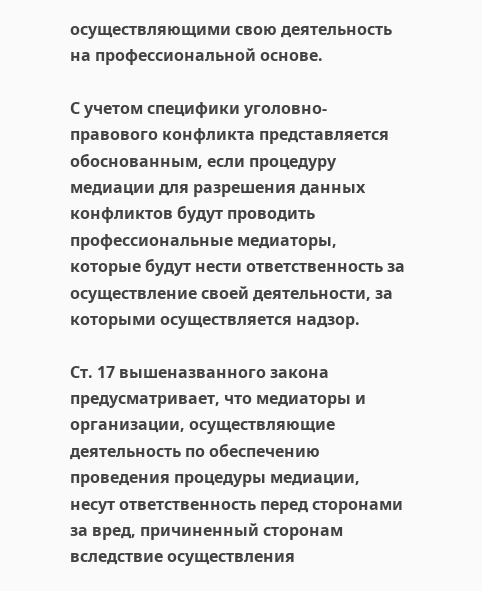осуществляющими свою деятельность на профессиональной основе.

С учетом специфики уголовно-правового конфликта представляется обоснованным, если процедуру медиации для разрешения данных конфликтов будут проводить профессиональные медиаторы, которые будут нести ответственность за осуществление своей деятельности, за которыми осуществляется надзор.

Ст. 17 вышеназванного закона предусматривает, что медиаторы и организации, осуществляющие деятельность по обеспечению проведения процедуры медиации, несут ответственность перед сторонами за вред, причиненный сторонам вследствие осуществления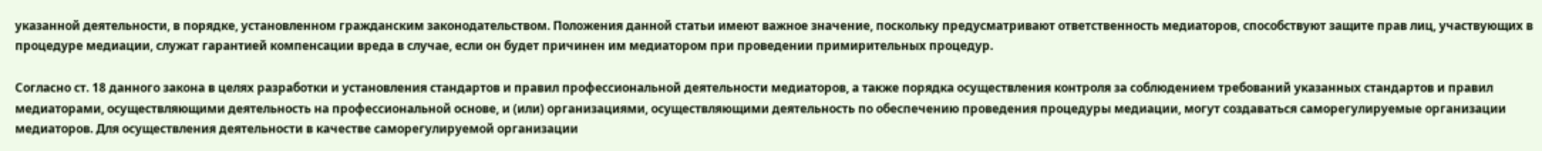указанной деятельности, в порядке, установленном гражданским законодательством. Положения данной статьи имеют важное значение, поскольку предусматривают ответственность медиаторов, способствуют защите прав лиц, участвующих в процедуре медиации, служат гарантией компенсации вреда в случае, если он будет причинен им медиатором при проведении примирительных процедур.

Согласно ст. 18 данного закона в целях разработки и установления стандартов и правил профессиональной деятельности медиаторов, а также порядка осуществления контроля за соблюдением требований указанных стандартов и правил медиаторами, осуществляющими деятельность на профессиональной основе, и (или) организациями, осуществляющими деятельность по обеспечению проведения процедуры медиации, могут создаваться саморегулируемые организации медиаторов. Для осуществления деятельности в качестве саморегулируемой организации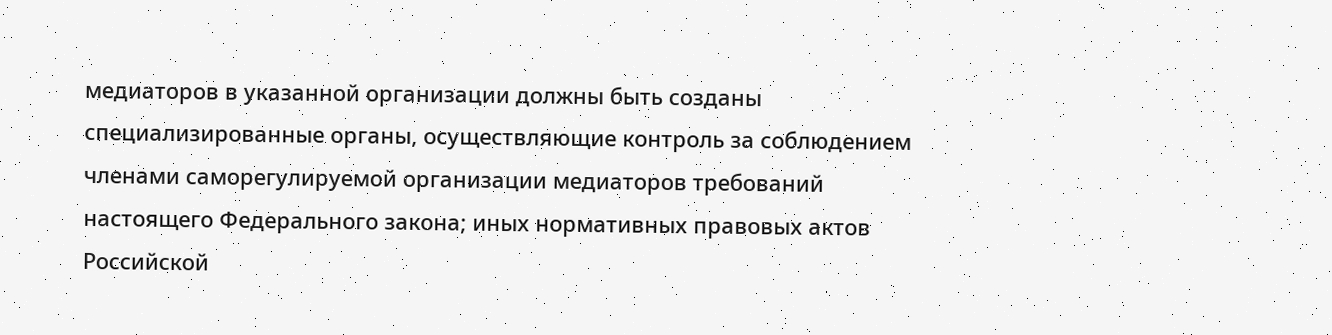медиаторов в указанной организации должны быть созданы специализированные органы, осуществляющие контроль за соблюдением членами саморегулируемой организации медиаторов требований настоящего Федерального закона; иных нормативных правовых актов Российской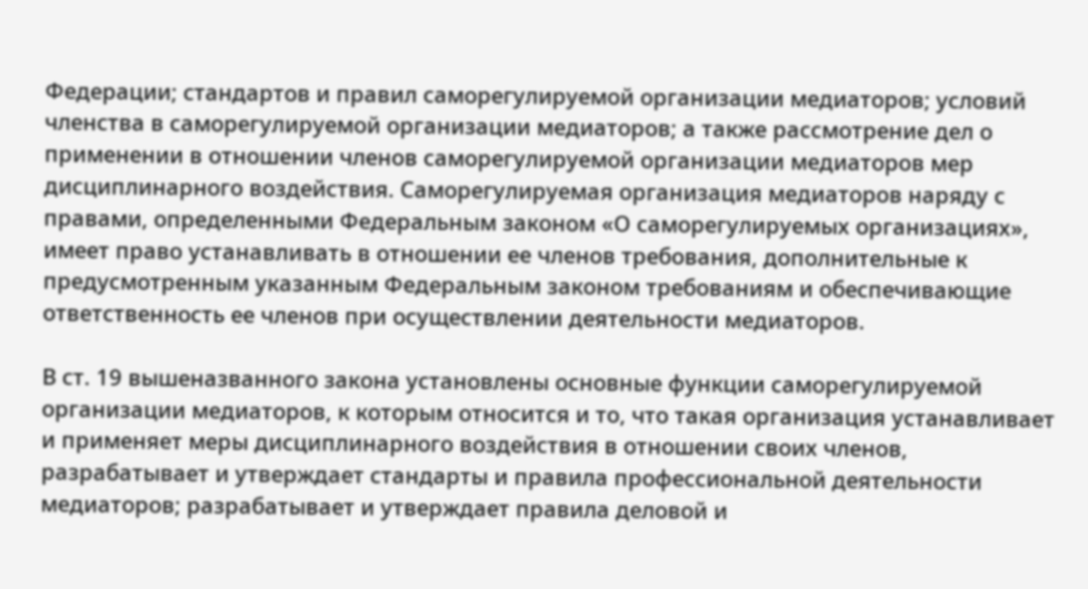Федерации; стандартов и правил саморегулируемой организации медиаторов; условий членства в саморегулируемой организации медиаторов; а также рассмотрение дел о применении в отношении членов саморегулируемой организации медиаторов мер дисциплинарного воздействия. Саморегулируемая организация медиаторов наряду с правами, определенными Федеральным законом «О саморегулируемых организациях», имеет право устанавливать в отношении ее членов требования, дополнительные к предусмотренным указанным Федеральным законом требованиям и обеспечивающие ответственность ее членов при осуществлении деятельности медиаторов.

В ст. 19 вышеназванного закона установлены основные функции саморегулируемой организации медиаторов, к которым относится и то, что такая организация устанавливает и применяет меры дисциплинарного воздействия в отношении своих членов, разрабатывает и утверждает стандарты и правила профессиональной деятельности медиаторов; разрабатывает и утверждает правила деловой и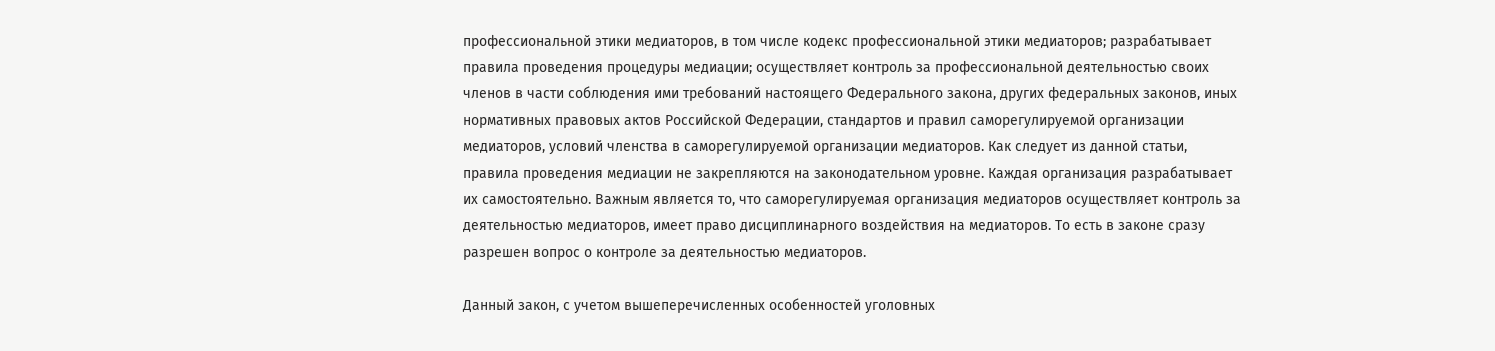профессиональной этики медиаторов, в том числе кодекс профессиональной этики медиаторов; разрабатывает правила проведения процедуры медиации; осуществляет контроль за профессиональной деятельностью своих членов в части соблюдения ими требований настоящего Федерального закона, других федеральных законов, иных нормативных правовых актов Российской Федерации, стандартов и правил саморегулируемой организации медиаторов, условий членства в саморегулируемой организации медиаторов. Как следует из данной статьи, правила проведения медиации не закрепляются на законодательном уровне. Каждая организация разрабатывает их самостоятельно. Важным является то, что саморегулируемая организация медиаторов осуществляет контроль за деятельностью медиаторов, имеет право дисциплинарного воздействия на медиаторов. То есть в законе сразу разрешен вопрос о контроле за деятельностью медиаторов.

Данный закон, с учетом вышеперечисленных особенностей уголовных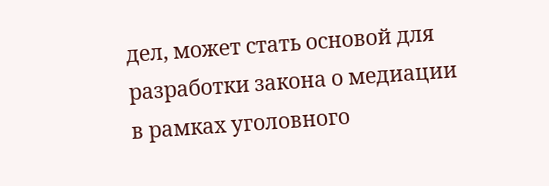дел, может стать основой для разработки закона о медиации в рамках уголовного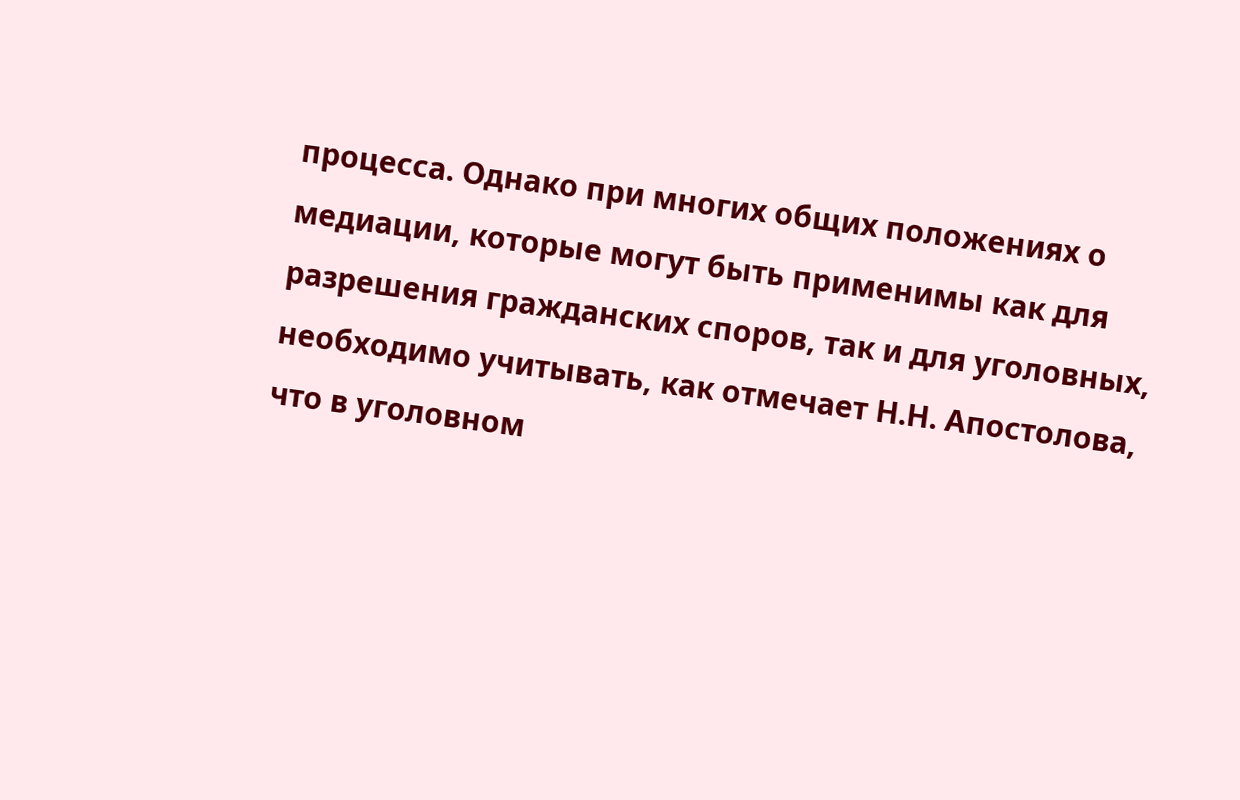процесса. Однако при многих общих положениях о медиации, которые могут быть применимы как для разрешения гражданских споров, так и для уголовных, необходимо учитывать, как отмечает Н.Н. Апостолова, что в уголовном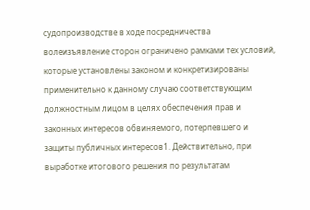судопроизводстве в ходе посредничества волеизъявление сторон ограничено рамками тех условий, которые установлены законом и конкретизированы применительно к данному случаю соответствующим должностным лицом в целях обеспечения прав и законных интересов обвиняемого, потерпевшего и защиты публичных интересов1. Действительно, при выработке итогового решения по результатам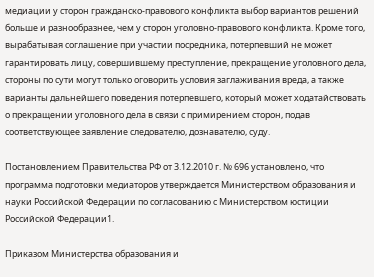медиации у сторон гражданско-правового конфликта выбор вариантов решений больше и разнообразнее, чем у сторон уголовно-правового конфликта. Кроме того, вырабатывая соглашение при участии посредника, потерпевший не может гарантировать лицу, совершившему преступление, прекращение уголовного дела, стороны по сути могут только оговорить условия заглаживания вреда, а также варианты дальнейшего поведения потерпевшего, который может ходатайствовать о прекращении уголовного дела в связи с примирением сторон, подав соответствующее заявление следователю, дознавателю, суду.

Постановлением Правительства РФ от 3.12.2010 г. № 696 установлено, что программа подготовки медиаторов утверждается Министерством образования и науки Российской Федерации по согласованию с Министерством юстиции Российской Федерации1.

Приказом Министерства образования и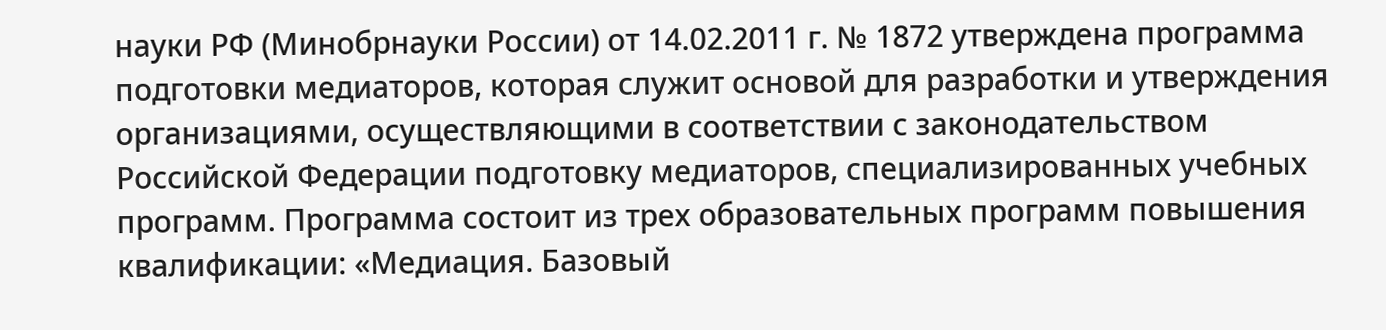науки РФ (Минобрнауки России) от 14.02.2011 г. № 1872 утверждена программа подготовки медиаторов, которая служит основой для разработки и утверждения организациями, осуществляющими в соответствии с законодательством Российской Федерации подготовку медиаторов, специализированных учебных программ. Программа состоит из трех образовательных программ повышения квалификации: «Медиация. Базовый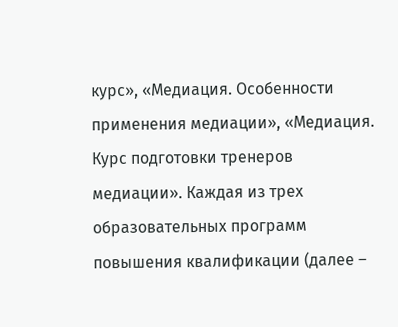курс», «Медиация. Особенности применения медиации», «Медиация. Курс подготовки тренеров медиации». Каждая из трех образовательных программ повышения квалификации (далее –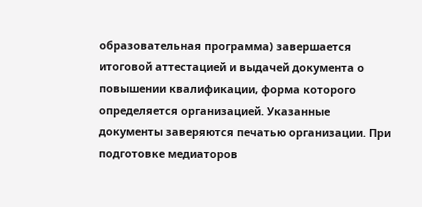образовательная программа) завершается итоговой аттестацией и выдачей документа о повышении квалификации, форма которого определяется организацией. Указанные документы заверяются печатью организации. При подготовке медиаторов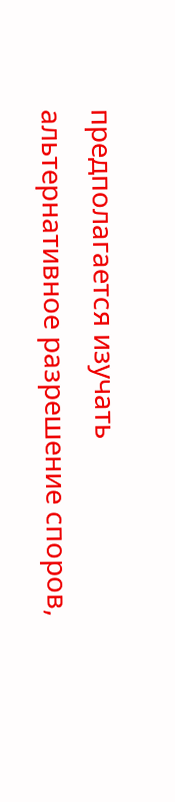предполагается изучать альтернативное разрешение споров,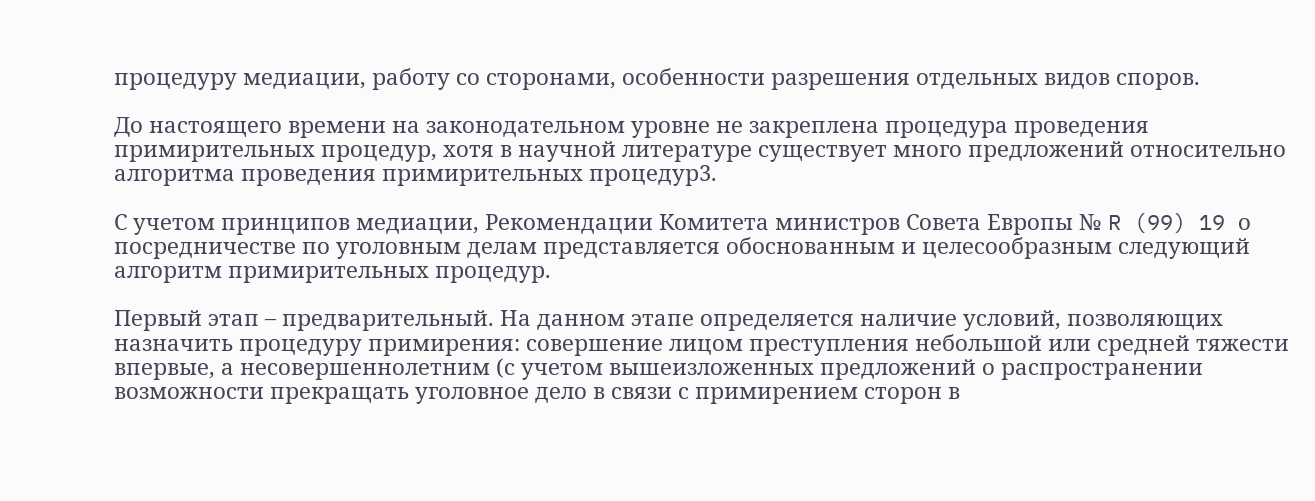процедуру медиации, работу со сторонами, особенности разрешения отдельных видов споров.

До настоящего времени на законодательном уровне не закреплена процедура проведения примирительных процедур, хотя в научной литературе существует много предложений относительно алгоритма проведения примирительных процедур3.

С учетом принципов медиации, Рекомендации Комитета министров Совета Европы № R (99) 19 о посредничестве по уголовным делам представляется обоснованным и целесообразным следующий алгоритм примирительных процедур.

Первый этап – предварительный. На данном этапе определяется наличие условий, позволяющих назначить процедуру примирения: совершение лицом преступления небольшой или средней тяжести впервые, а несовершеннолетним (с учетом вышеизложенных предложений о распространении возможности прекращать уголовное дело в связи с примирением сторон в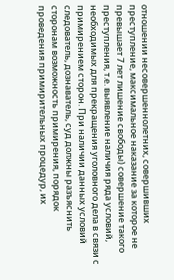отношении несовершеннолетних, совершивших преступление, максимальное наказание за которое не превышает 7 лет лишение свободы) совершение такого преступления, т.е. выявление наличия ряда условий, необходимых для прекращения уголовного дела в связи с примирением сторон. При наличии данных условий следователь, дознаватель, суд должны разъяснить сторонам возможность примирения, порядок проведения примирительных процедур, их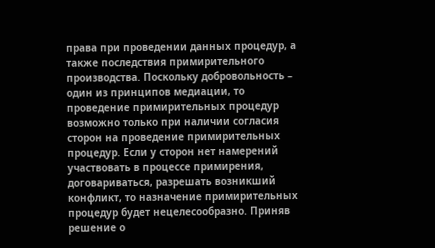права при проведении данных процедур, а также последствия примирительного производства. Поскольку добровольность – один из принципов медиации, то проведение примирительных процедур возможно только при наличии согласия сторон на проведение примирительных процедур. Если у сторон нет намерений участвовать в процессе примирения, договариваться, разрешать возникший конфликт, то назначение примирительных процедур будет нецелесообразно. Приняв решение о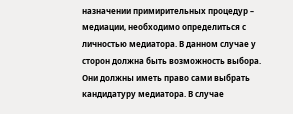назначении примирительных процедур – медиации, необходимо определиться с личностью медиатора. В данном случае у сторон должна быть возможность выбора. Они должны иметь право сами выбрать кандидатуру медиатора. В случае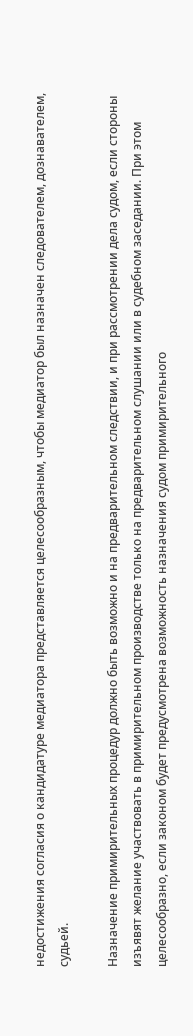недостижения согласия о кандидатуре медиатора представляется целесообразным, чтобы медиатор был назначен следователем, дознавателем, судьей.

Назначение примирительных процедур должно быть возможно и на предварительном следствии, и при рассмотрении дела судом, если стороны изъявят желание участвовать в примирительном производстве только на предварительном слушании или в судебном заседании. При этом целесообразно, если законом будет предусмотрена возможность назначения судом примирительного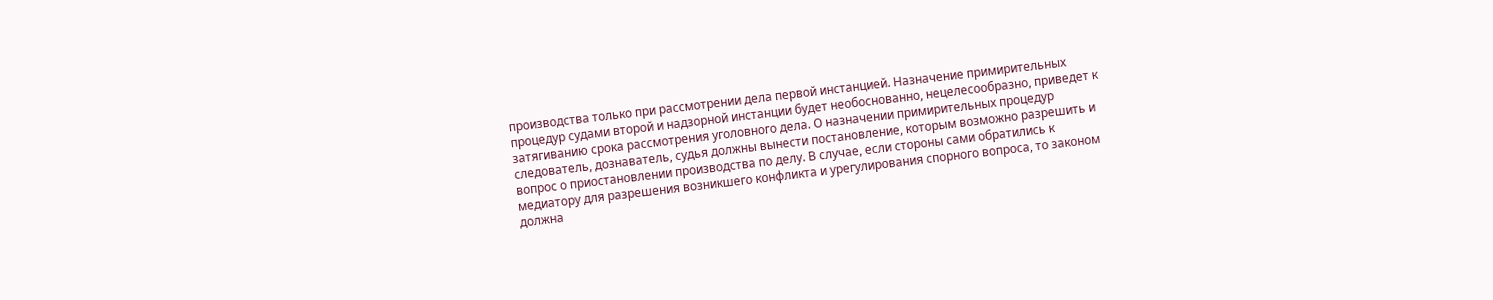производства только при рассмотрении дела первой инстанцией. Назначение примирительных процедур судами второй и надзорной инстанции будет необоснованно, нецелесообразно, приведет к затягиванию срока рассмотрения уголовного дела. О назначении примирительных процедур следователь, дознаватель, судья должны вынести постановление, которым возможно разрешить и вопрос о приостановлении производства по делу. В случае, если стороны сами обратились к медиатору для разрешения возникшего конфликта и урегулирования спорного вопроса, то законом должна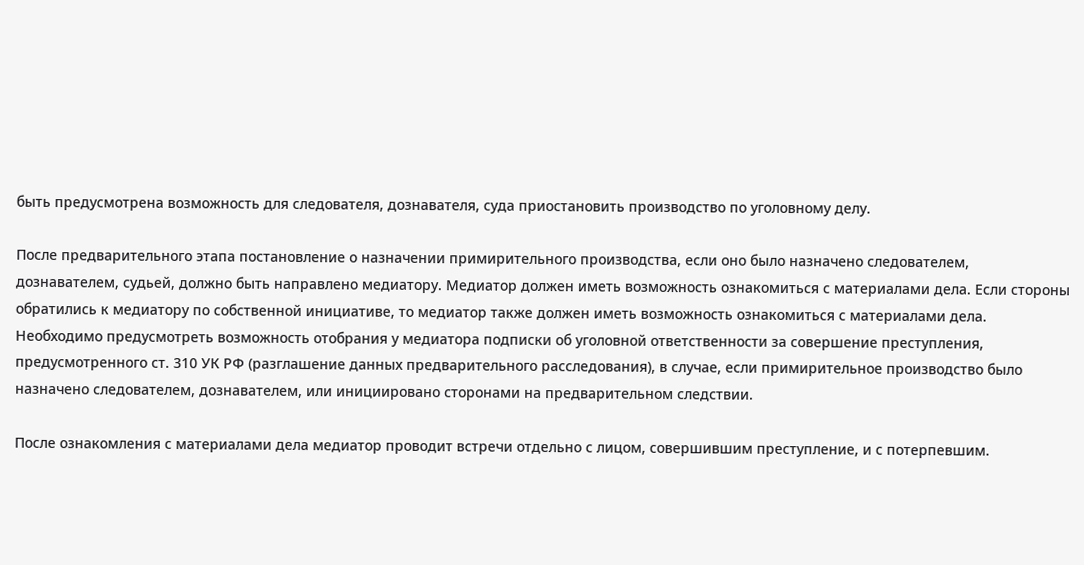быть предусмотрена возможность для следователя, дознавателя, суда приостановить производство по уголовному делу.

После предварительного этапа постановление о назначении примирительного производства, если оно было назначено следователем, дознавателем, судьей, должно быть направлено медиатору. Медиатор должен иметь возможность ознакомиться с материалами дела. Если стороны обратились к медиатору по собственной инициативе, то медиатор также должен иметь возможность ознакомиться с материалами дела. Необходимо предусмотреть возможность отобрания у медиатора подписки об уголовной ответственности за совершение преступления, предусмотренного ст. 310 УК РФ (разглашение данных предварительного расследования), в случае, если примирительное производство было назначено следователем, дознавателем, или инициировано сторонами на предварительном следствии.

После ознакомления с материалами дела медиатор проводит встречи отдельно с лицом, совершившим преступление, и с потерпевшим.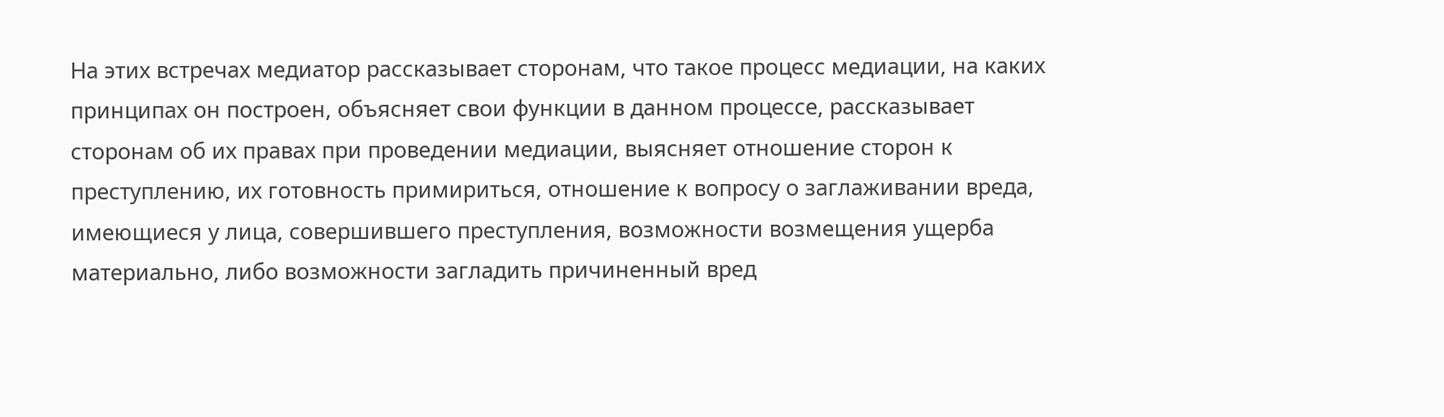На этих встречах медиатор рассказывает сторонам, что такое процесс медиации, на каких принципах он построен, объясняет свои функции в данном процессе, рассказывает сторонам об их правах при проведении медиации, выясняет отношение сторон к преступлению, их готовность примириться, отношение к вопросу о заглаживании вреда, имеющиеся у лица, совершившего преступления, возможности возмещения ущерба материально, либо возможности загладить причиненный вред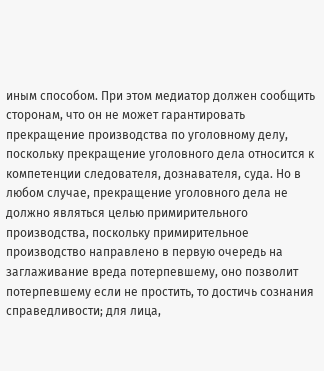иным способом. При этом медиатор должен сообщить сторонам, что он не может гарантировать прекращение производства по уголовному делу, поскольку прекращение уголовного дела относится к компетенции следователя, дознавателя, суда. Но в любом случае, прекращение уголовного дела не должно являться целью примирительного производства, поскольку примирительное производство направлено в первую очередь на заглаживание вреда потерпевшему, оно позволит потерпевшему если не простить, то достичь сознания справедливости; для лица,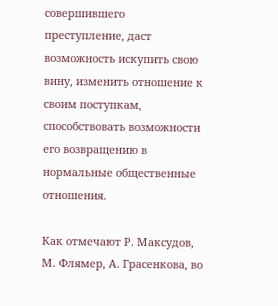совершившего преступление, даст возможность искупить свою вину, изменить отношение к своим поступкам, способствовать возможности его возвращению в нормальные общественные отношения.

Как отмечают Р. Максудов, М. Флямер, А. Грасенкова, во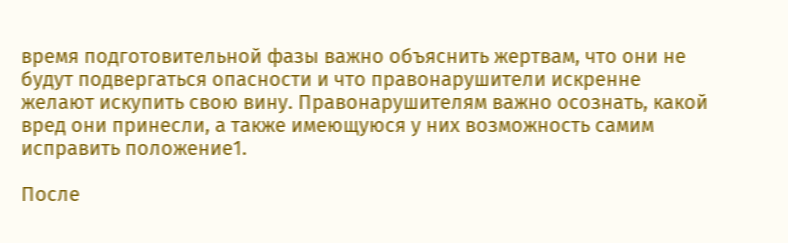время подготовительной фазы важно объяснить жертвам, что они не будут подвергаться опасности и что правонарушители искренне желают искупить свою вину. Правонарушителям важно осознать, какой вред они принесли, а также имеющуюся у них возможность самим исправить положение1.

После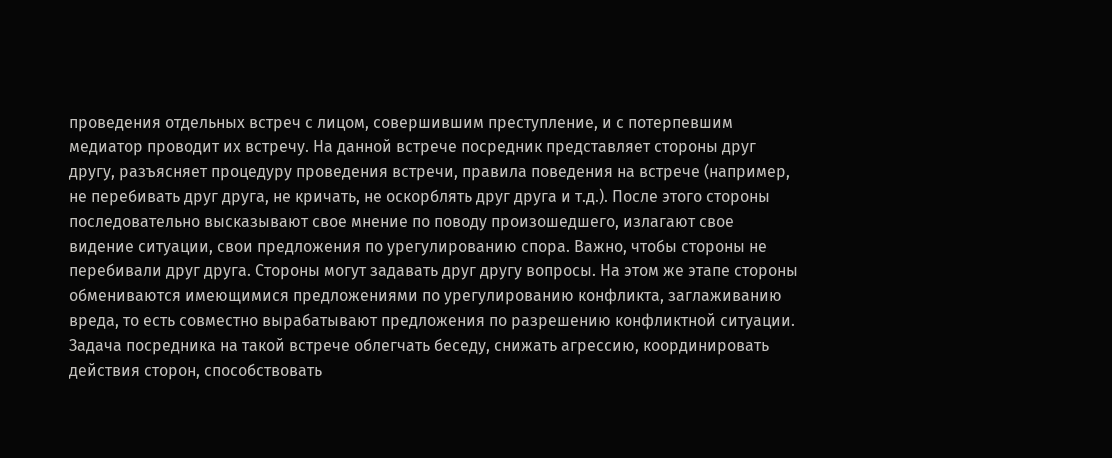проведения отдельных встреч с лицом, совершившим преступление, и с потерпевшим медиатор проводит их встречу. На данной встрече посредник представляет стороны друг другу, разъясняет процедуру проведения встречи, правила поведения на встрече (например, не перебивать друг друга, не кричать, не оскорблять друг друга и т.д.). После этого стороны последовательно высказывают свое мнение по поводу произошедшего, излагают свое видение ситуации, свои предложения по урегулированию спора. Важно, чтобы стороны не перебивали друг друга. Стороны могут задавать друг другу вопросы. На этом же этапе стороны обмениваются имеющимися предложениями по урегулированию конфликта, заглаживанию вреда, то есть совместно вырабатывают предложения по разрешению конфликтной ситуации. Задача посредника на такой встрече облегчать беседу, снижать агрессию, координировать действия сторон, способствовать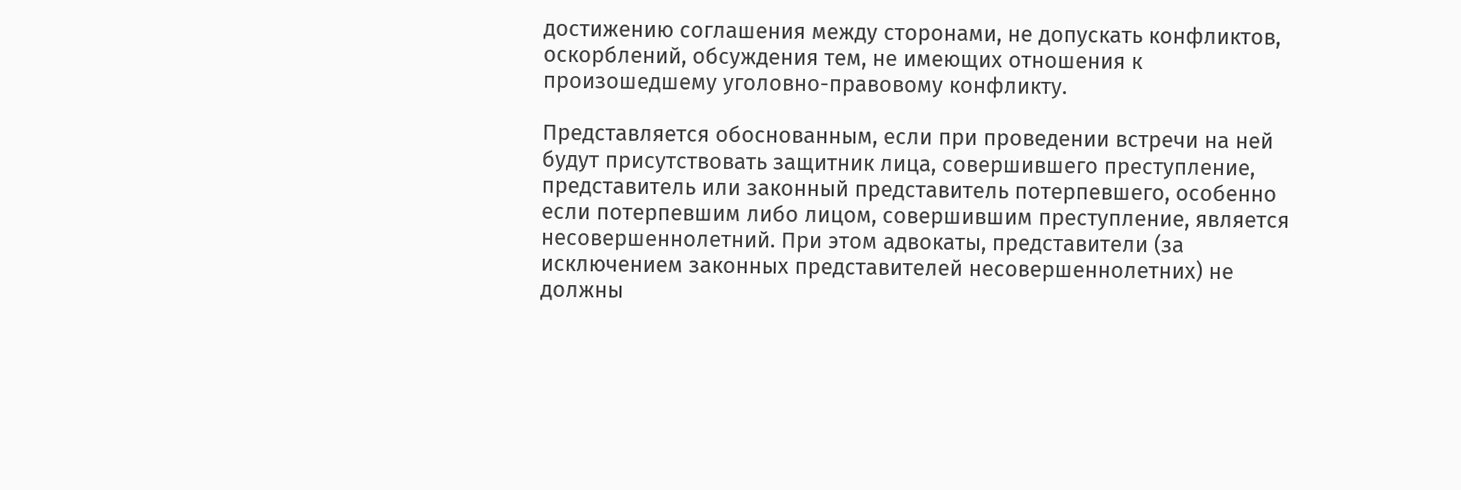достижению соглашения между сторонами, не допускать конфликтов, оскорблений, обсуждения тем, не имеющих отношения к произошедшему уголовно-правовому конфликту.

Представляется обоснованным, если при проведении встречи на ней будут присутствовать защитник лица, совершившего преступление, представитель или законный представитель потерпевшего, особенно если потерпевшим либо лицом, совершившим преступление, является несовершеннолетний. При этом адвокаты, представители (за исключением законных представителей несовершеннолетних) не должны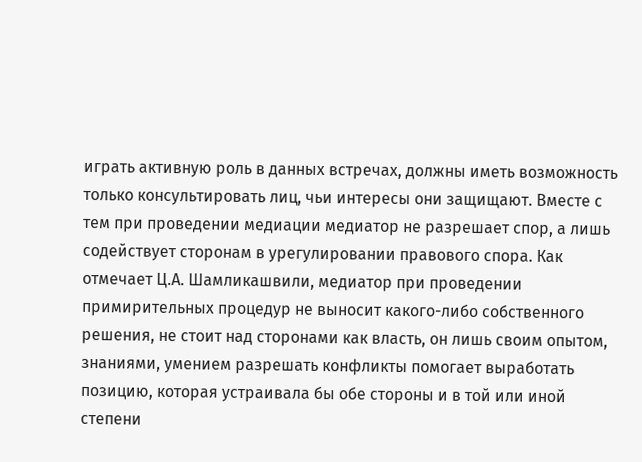играть активную роль в данных встречах, должны иметь возможность только консультировать лиц, чьи интересы они защищают. Вместе с тем при проведении медиации медиатор не разрешает спор, а лишь содействует сторонам в урегулировании правового спора. Как отмечает Ц.А. Шамликашвили, медиатор при проведении примирительных процедур не выносит какого-либо собственного решения, не стоит над сторонами как власть, он лишь своим опытом, знаниями, умением разрешать конфликты помогает выработать позицию, которая устраивала бы обе стороны и в той или иной степени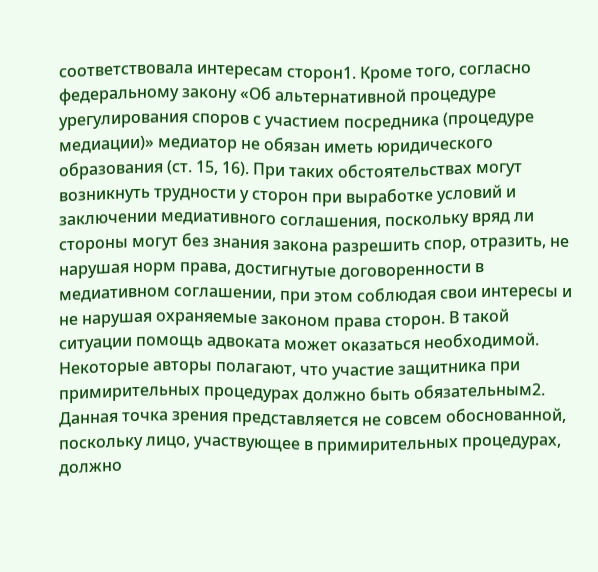соответствовала интересам сторон1. Кроме того, согласно федеральному закону «Об альтернативной процедуре урегулирования споров с участием посредника (процедуре медиации)» медиатор не обязан иметь юридического образования (ст. 15, 16). При таких обстоятельствах могут возникнуть трудности у сторон при выработке условий и заключении медиативного соглашения, поскольку вряд ли стороны могут без знания закона разрешить спор, отразить, не нарушая норм права, достигнутые договоренности в медиативном соглашении, при этом соблюдая свои интересы и не нарушая охраняемые законом права сторон. В такой ситуации помощь адвоката может оказаться необходимой. Некоторые авторы полагают, что участие защитника при примирительных процедурах должно быть обязательным2. Данная точка зрения представляется не совсем обоснованной, поскольку лицо, участвующее в примирительных процедурах, должно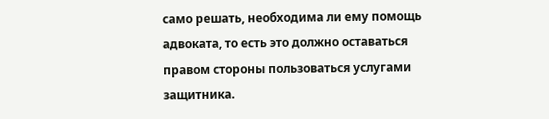само решать, необходима ли ему помощь адвоката, то есть это должно оставаться правом стороны пользоваться услугами защитника.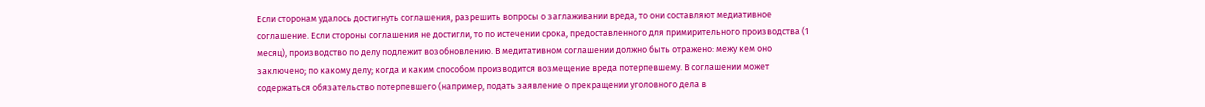Если сторонам удалось достигнуть соглашения, разрешить вопросы о заглаживании вреда, то они составляют медиативное соглашение. Если стороны соглашения не достигли, то по истечении срока, предоставленного для примирительного производства (1 месяц), производство по делу подлежит возобновлению. В медитативном соглашении должно быть отражено: межу кем оно заключено; по какому делу; когда и каким способом производится возмещение вреда потерпевшему. В соглашении может содержаться обязательство потерпевшего (например, подать заявление о прекращении уголовного дела в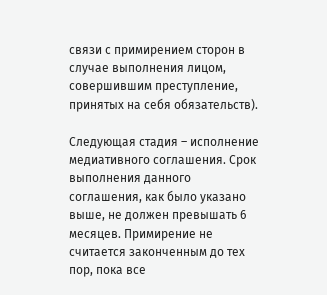связи с примирением сторон в случае выполнения лицом, совершившим преступление, принятых на себя обязательств).

Следующая стадия – исполнение медиативного соглашения. Срок выполнения данного соглашения, как было указано выше, не должен превышать 6 месяцев. Примирение не считается законченным до тех пор, пока все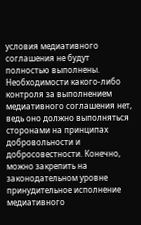условия медиативного соглашения не будут полностью выполнены. Необходимости какого-либо контроля за выполнением медиативного соглашения нет, ведь оно должно выполняться сторонами на принципах добровольности и добросовестности. Конечно, можно закрепить на законодательном уровне принудительное исполнение медиативного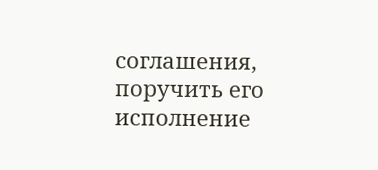соглашения, поручить его исполнение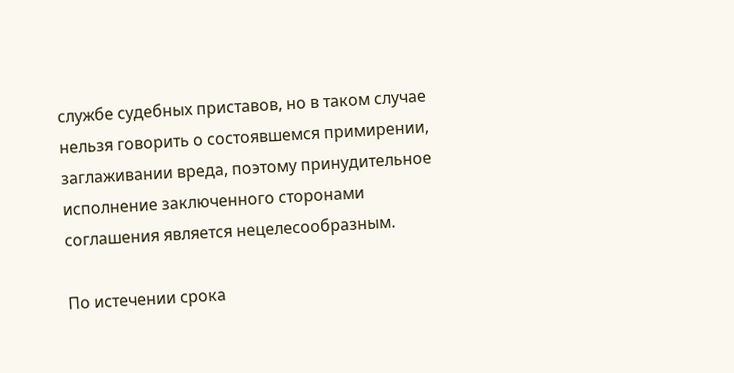службе судебных приставов, но в таком случае нельзя говорить о состоявшемся примирении, заглаживании вреда, поэтому принудительное исполнение заключенного сторонами соглашения является нецелесообразным.

По истечении срока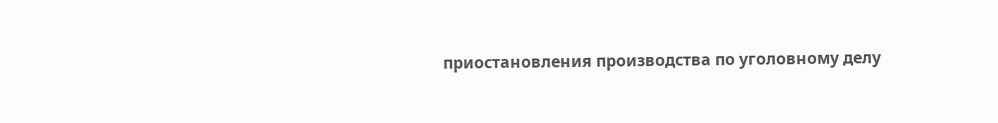приостановления производства по уголовному делу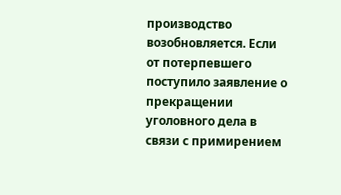производство возобновляется. Если от потерпевшего поступило заявление о прекращении уголовного дела в связи с примирением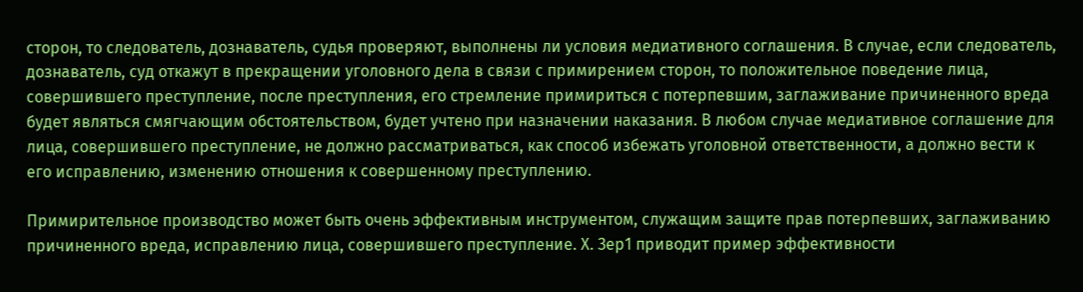сторон, то следователь, дознаватель, судья проверяют, выполнены ли условия медиативного соглашения. В случае, если следователь, дознаватель, суд откажут в прекращении уголовного дела в связи с примирением сторон, то положительное поведение лица, совершившего преступление, после преступления, его стремление примириться с потерпевшим, заглаживание причиненного вреда будет являться смягчающим обстоятельством, будет учтено при назначении наказания. В любом случае медиативное соглашение для лица, совершившего преступление, не должно рассматриваться, как способ избежать уголовной ответственности, а должно вести к его исправлению, изменению отношения к совершенному преступлению.

Примирительное производство может быть очень эффективным инструментом, служащим защите прав потерпевших, заглаживанию причиненного вреда, исправлению лица, совершившего преступление. Х. Зер1 приводит пример эффективности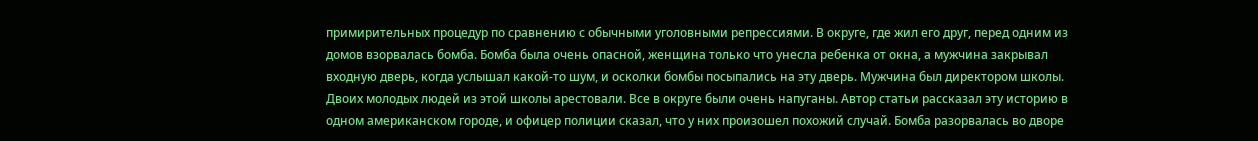примирительных процедур по сравнению с обычными уголовными репрессиями. В округе, где жил его друг, перед одним из домов взорвалась бомба. Бомба была очень опасной, женщина только что унесла ребенка от окна, а мужчина закрывал входную дверь, когда услышал какой-то шум, и осколки бомбы посыпались на эту дверь. Мужчина был директором школы. Двоих молодых людей из этой школы арестовали. Все в округе были очень напуганы. Автор статьи рассказал эту историю в одном американском городе, и офицер полиции сказал, что у них произошел похожий случай. Бомба разорвалась во дворе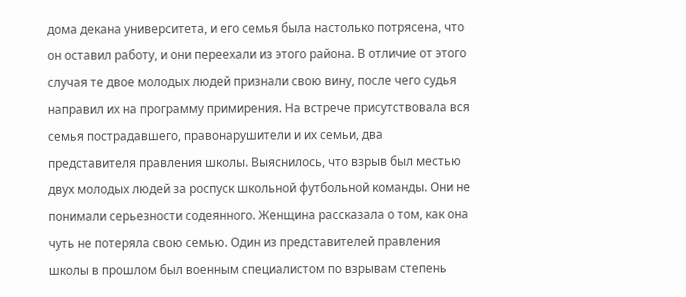дома декана университета, и его семья была настолько потрясена, что он оставил работу, и они переехали из этого района. В отличие от этого случая те двое молодых людей признали свою вину, после чего судья направил их на программу примирения. На встрече присутствовала вся семья пострадавшего, правонарушители и их семьи, два представителя правления школы. Выяснилось, что взрыв был местью двух молодых людей за роспуск школьной футбольной команды. Они не понимали серьезности содеянного. Женщина рассказала о том, как она чуть не потеряла свою семью. Один из представителей правления школы в прошлом был военным специалистом по взрывам степень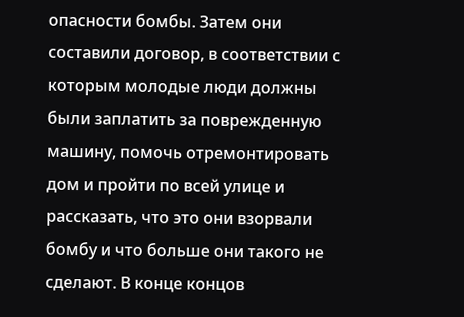опасности бомбы. Затем они составили договор, в соответствии с которым молодые люди должны были заплатить за поврежденную машину, помочь отремонтировать дом и пройти по всей улице и рассказать, что это они взорвали бомбу и что больше они такого не сделают. В конце концов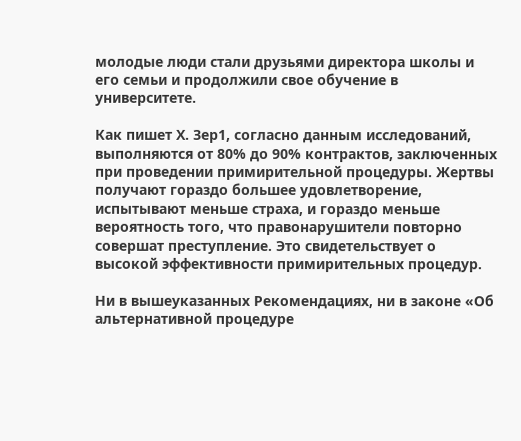молодые люди стали друзьями директора школы и его семьи и продолжили свое обучение в университете.

Как пишет Х. Зер1, согласно данным исследований, выполняются от 80% до 90% контрактов, заключенных при проведении примирительной процедуры. Жертвы получают гораздо большее удовлетворение, испытывают меньше страха, и гораздо меньше вероятность того, что правонарушители повторно совершат преступление. Это свидетельствует о высокой эффективности примирительных процедур.

Ни в вышеуказанных Рекомендациях, ни в законе «Об альтернативной процедуре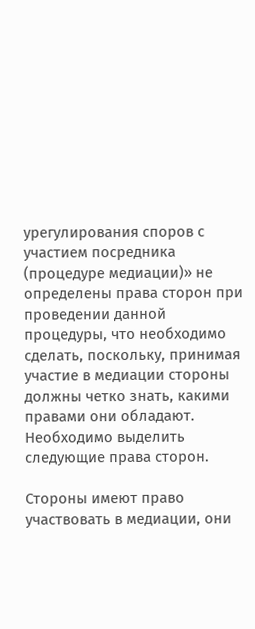урегулирования споров с участием посредника (процедуре медиации)» не определены права сторон при проведении данной процедуры, что необходимо сделать, поскольку, принимая участие в медиации стороны должны четко знать, какими правами они обладают. Необходимо выделить следующие права сторон.

Стороны имеют право участвовать в медиации, они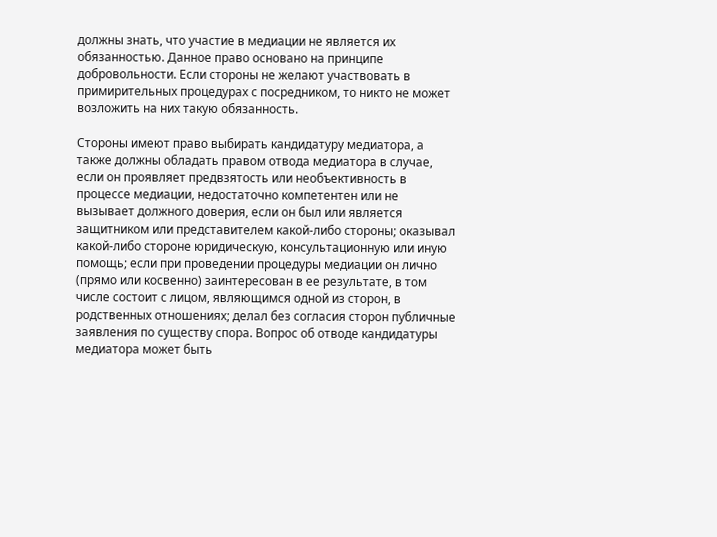должны знать, что участие в медиации не является их обязанностью. Данное право основано на принципе добровольности. Если стороны не желают участвовать в примирительных процедурах с посредником, то никто не может возложить на них такую обязанность.

Стороны имеют право выбирать кандидатуру медиатора, а также должны обладать правом отвода медиатора в случае, если он проявляет предвзятость или необъективность в процессе медиации, недостаточно компетентен или не вызывает должного доверия, если он был или является защитником или представителем какой-либо стороны; оказывал какой-либо стороне юридическую, консультационную или иную помощь; если при проведении процедуры медиации он лично (прямо или косвенно) заинтересован в ее результате, в том числе состоит с лицом, являющимся одной из сторон, в родственных отношениях; делал без согласия сторон публичные заявления по существу спора. Вопрос об отводе кандидатуры медиатора может быть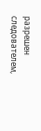разрешен следователем,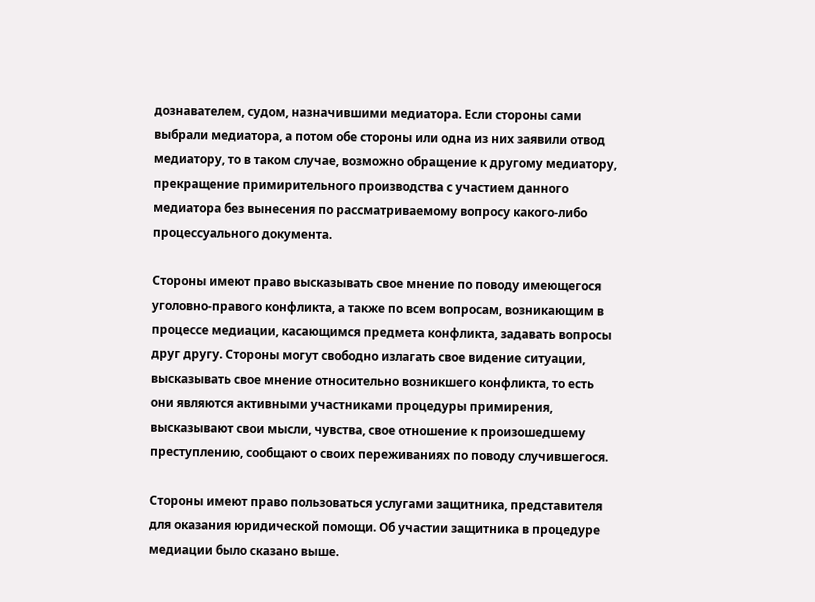дознавателем, судом, назначившими медиатора. Если стороны сами выбрали медиатора, а потом обе стороны или одна из них заявили отвод медиатору, то в таком случае, возможно обращение к другому медиатору, прекращение примирительного производства с участием данного медиатора без вынесения по рассматриваемому вопросу какого-либо процессуального документа.

Стороны имеют право высказывать свое мнение по поводу имеющегося уголовно-правого конфликта, а также по всем вопросам, возникающим в процессе медиации, касающимся предмета конфликта, задавать вопросы друг другу. Стороны могут свободно излагать свое видение ситуации, высказывать свое мнение относительно возникшего конфликта, то есть они являются активными участниками процедуры примирения, высказывают свои мысли, чувства, свое отношение к произошедшему преступлению, сообщают о своих переживаниях по поводу случившегося.

Стороны имеют право пользоваться услугами защитника, представителя для оказания юридической помощи. Об участии защитника в процедуре медиации было сказано выше.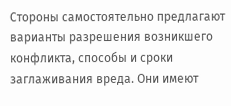Стороны самостоятельно предлагают варианты разрешения возникшего конфликта, способы и сроки заглаживания вреда. Они имеют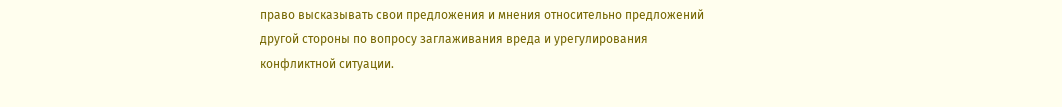право высказывать свои предложения и мнения относительно предложений другой стороны по вопросу заглаживания вреда и урегулирования конфликтной ситуации.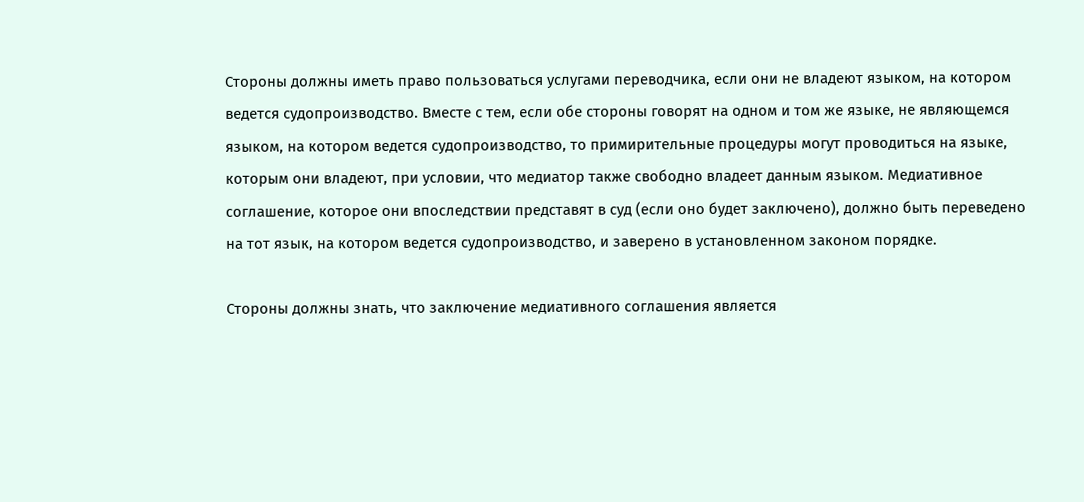Стороны должны иметь право пользоваться услугами переводчика, если они не владеют языком, на котором ведется судопроизводство. Вместе с тем, если обе стороны говорят на одном и том же языке, не являющемся языком, на котором ведется судопроизводство, то примирительные процедуры могут проводиться на языке, которым они владеют, при условии, что медиатор также свободно владеет данным языком. Медиативное соглашение, которое они впоследствии представят в суд (если оно будет заключено), должно быть переведено на тот язык, на котором ведется судопроизводство, и заверено в установленном законом порядке.

Стороны должны знать, что заключение медиативного соглашения является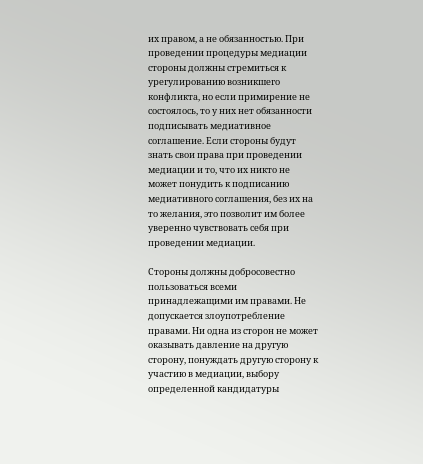их правом, а не обязанностью. При проведении процедуры медиации стороны должны стремиться к урегулированию возникшего конфликта, но если примирение не состоялось, то у них нет обязанности подписывать медиативное соглашение. Если стороны будут знать свои права при проведении медиации и то, что их никто не может понудить к подписанию медиативного соглашения, без их на то желания, это позволит им более уверенно чувствовать себя при проведении медиации.

Стороны должны добросовестно пользоваться всеми принадлежащими им правами. Не допускается злоупотребление правами. Ни одна из сторон не может оказывать давление на другую сторону, понуждать другую сторону к участию в медиации, выбору определенной кандидатуры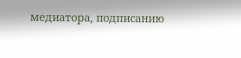медиатора, подписанию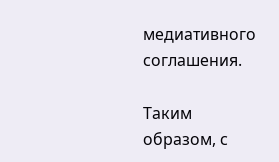медиативного соглашения.

Таким образом, с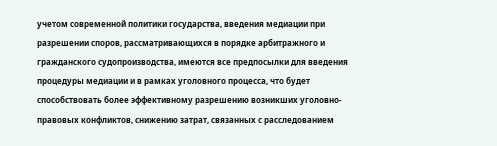учетом современной политики государства, введения медиации при разрешении споров, рассматривающихся в порядке арбитражного и гражданского судопроизводства, имеются все предпосылки для введения процедуры медиации и в рамках уголовного процесса, что будет способствовать более эффективному разрешению возникших уголовно-правовых конфликтов, снижению затрат, связанных с расследованием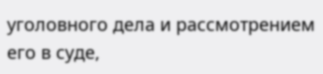уголовного дела и рассмотрением его в суде,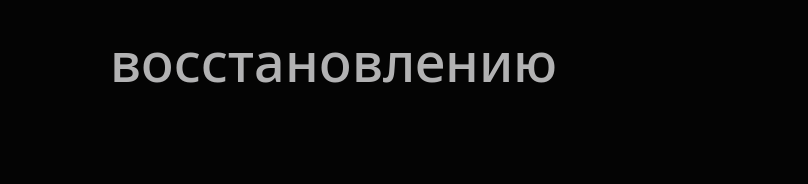восстановлению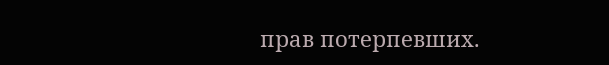прав потерпевших.